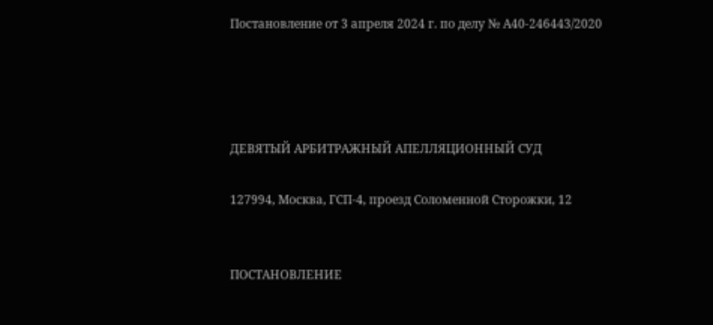Постановление от 3 апреля 2024 г. по делу № А40-246443/2020




ДЕВЯТЫЙ АРБИТРАЖНЫЙ АПЕЛЛЯЦИОННЫЙ СУД

127994, Москва, ГСП-4, проезд Соломенной Сторожки, 12


ПОСТАНОВЛЕНИЕ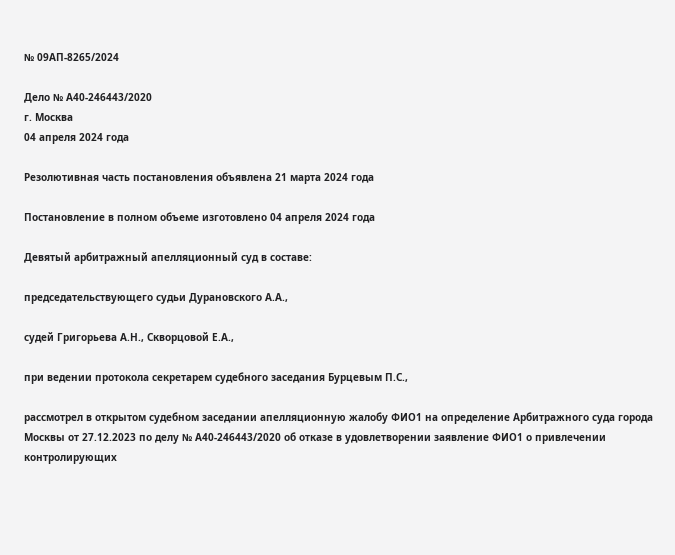№ 09АП-8265/2024

Дело № А40-246443/2020
г. Москва
04 апреля 2024 года

Резолютивная часть постановления объявлена 21 марта 2024 года

Постановление в полном объеме изготовлено 04 апреля 2024 года

Девятый арбитражный апелляционный суд в составе:

председательствующего судьи Дурановского А.А.,

судей Григорьева А.Н., Скворцовой Е.А.,

при ведении протокола секретарем судебного заседания Бурцевым П.С.,

рассмотрел в открытом судебном заседании апелляционную жалобу ФИО1 на определение Арбитражного суда города Москвы от 27.12.2023 по делу № А40-246443/2020 об отказе в удовлетворении заявление ФИО1 о привлечении контролирующих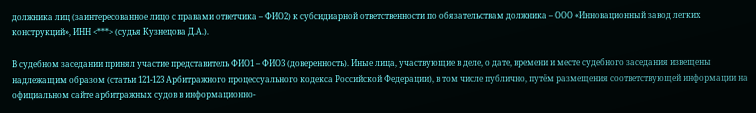должника лиц (заинтересованное лицо с правами ответчика – ФИО2) к субсидиарной ответственности по обязательствам должника – ООО «Инновационный завод легких конструкций», ИНН <***> (судья Кузнецова Д.А.).

В судебном заседании принял участие представитель ФИО1 – ФИО3 (доверенность). Иные лица, участвующие в деле, о дате, времени и месте судебного заседания извещены надлежащим образом (статьи 121-123 Арбитражного процессуального кодекса Российской Федерации), в том числе публично, путём размещения соответствующей информации на официальном сайте арбитражных судов в информационно-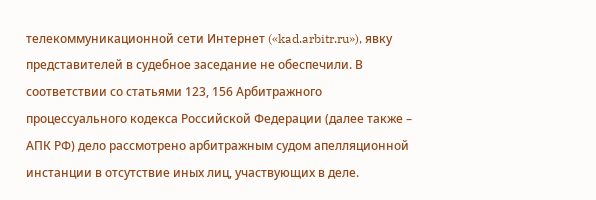телекоммуникационной сети Интернет («kad.arbitr.ru»), явку представителей в судебное заседание не обеспечили. В соответствии со статьями 123, 156 Арбитражного процессуального кодекса Российской Федерации (далее также – АПК РФ) дело рассмотрено арбитражным судом апелляционной инстанции в отсутствие иных лиц, участвующих в деле.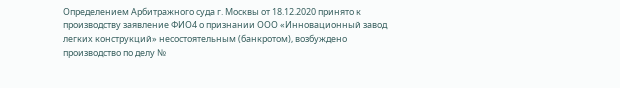Определением Арбитражного суда г. Москвы от 18.12.2020 принято к производству заявление ФИО4 о признании ООО «Инновационный завод легких конструкций» несостоятельным (банкротом), возбуждено производство по делу №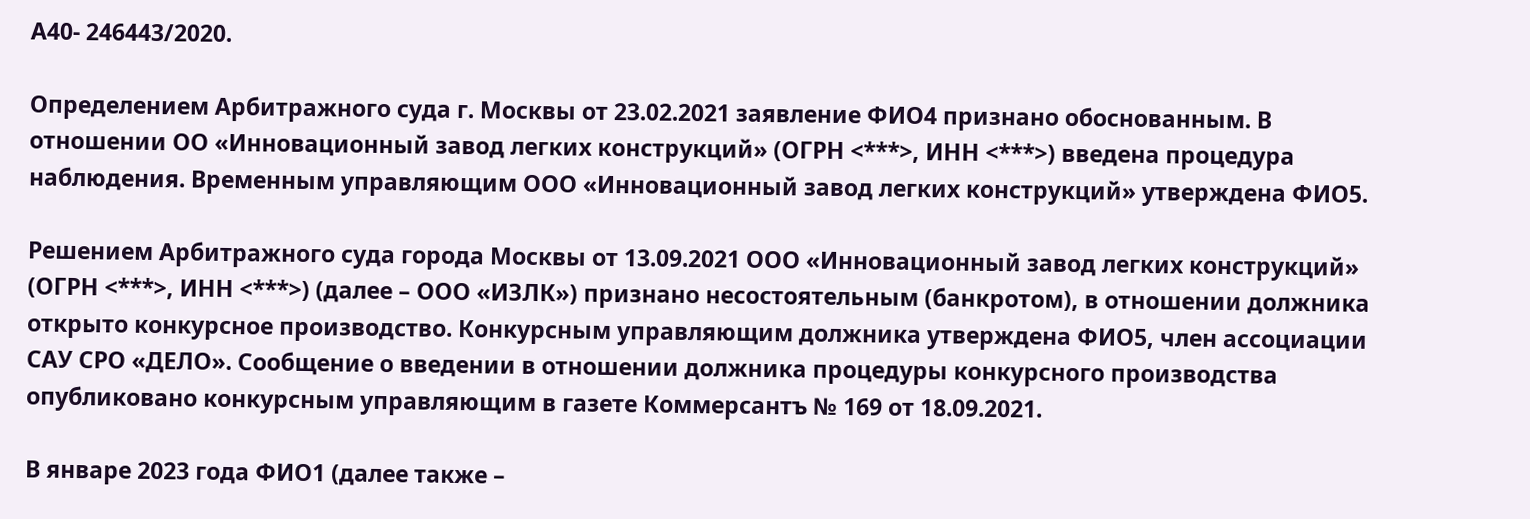А40- 246443/2020.

Определением Арбитражного суда г. Москвы от 23.02.2021 заявление ФИО4 признано обоснованным. В отношении ОО «Инновационный завод легких конструкций» (ОГРН <***>, ИНН <***>) введена процедура наблюдения. Временным управляющим ООО «Инновационный завод легких конструкций» утверждена ФИО5.

Решением Арбитражного суда города Москвы от 13.09.2021 ООО «Инновационный завод легких конструкций» (ОГРН <***>, ИНН <***>) (далее – ООО «ИЗЛК») признано несостоятельным (банкротом), в отношении должника открыто конкурсное производство. Конкурсным управляющим должника утверждена ФИО5, член ассоциации САУ СРО «ДЕЛО». Сообщение о введении в отношении должника процедуры конкурсного производства опубликовано конкурсным управляющим в газете Коммерсантъ № 169 от 18.09.2021.

В январе 2023 года ФИО1 (далее также –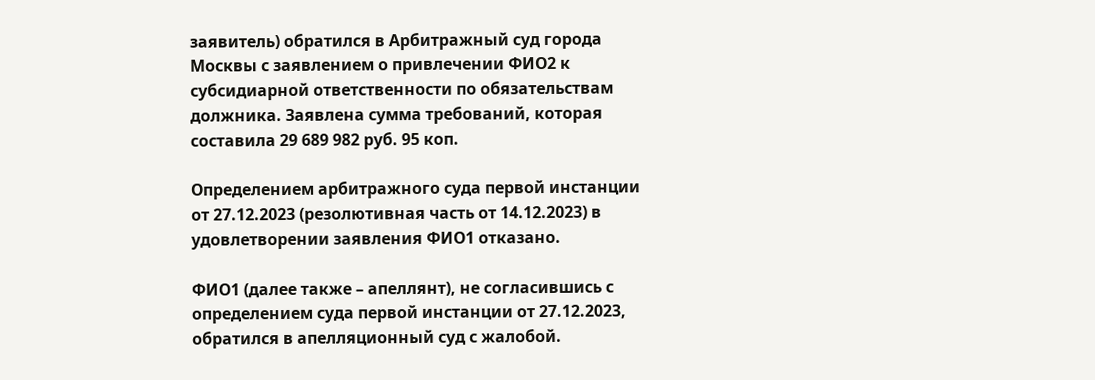заявитель) обратился в Арбитражный суд города Москвы с заявлением о привлечении ФИО2 к субсидиарной ответственности по обязательствам должника. Заявлена сумма требований, которая составила 29 689 982 руб. 95 коп.

Определением арбитражного суда первой инстанции от 27.12.2023 (резолютивная часть от 14.12.2023) в удовлетворении заявления ФИО1 отказано.

ФИО1 (далее также – апеллянт), не согласившись с определением суда первой инстанции от 27.12.2023, обратился в апелляционный суд с жалобой.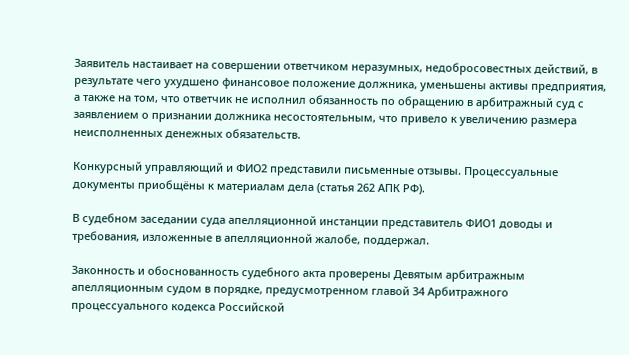Заявитель настаивает на совершении ответчиком неразумных, недобросовестных действий, в результате чего ухудшено финансовое положение должника, уменьшены активы предприятия, а также на том, что ответчик не исполнил обязанность по обращению в арбитражный суд с заявлением о признании должника несостоятельным, что привело к увеличению размера неисполненных денежных обязательств.

Конкурсный управляющий и ФИО2 представили письменные отзывы. Процессуальные документы приобщёны к материалам дела (статья 262 АПК РФ).

В судебном заседании суда апелляционной инстанции представитель ФИО1 доводы и требования, изложенные в апелляционной жалобе, поддержал.

Законность и обоснованность судебного акта проверены Девятым арбитражным апелляционным судом в порядке, предусмотренном главой 34 Арбитражного процессуального кодекса Российской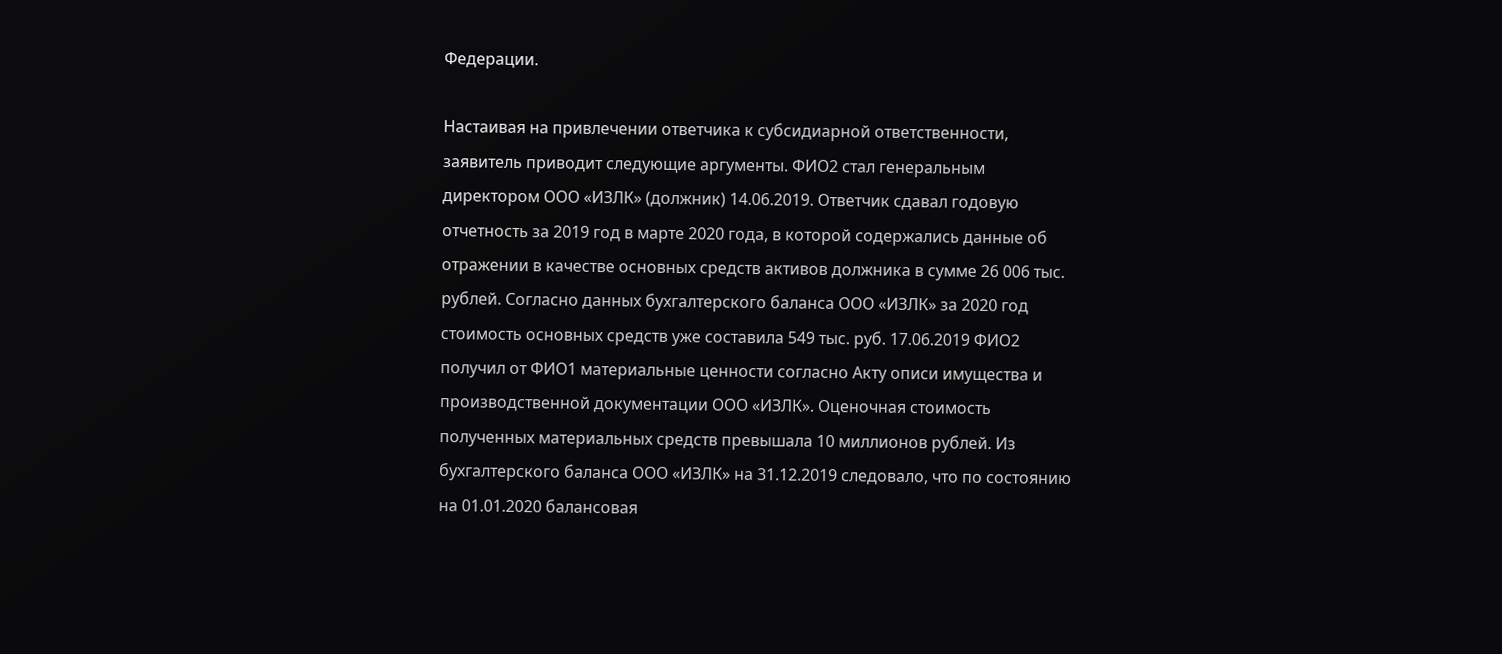Федерации.

Настаивая на привлечении ответчика к субсидиарной ответственности, заявитель приводит следующие аргументы. ФИО2 стал генеральным директором ООО «ИЗЛК» (должник) 14.06.2019. Ответчик сдавал годовую отчетность за 2019 год в марте 2020 года, в которой содержались данные об отражении в качестве основных средств активов должника в сумме 26 006 тыс. рублей. Согласно данных бухгалтерского баланса ООО «ИЗЛК» за 2020 год стоимость основных средств уже составила 549 тыс. руб. 17.06.2019 ФИО2 получил от ФИО1 материальные ценности согласно Акту описи имущества и производственной документации ООО «ИЗЛК». Оценочная стоимость полученных материальных средств превышала 10 миллионов рублей. Из бухгалтерского баланса ООО «ИЗЛК» на 31.12.2019 следовало, что по состоянию на 01.01.2020 балансовая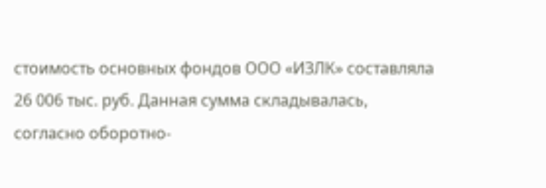стоимость основных фондов ООО «ИЗЛК» составляла 26 006 тыс. руб. Данная сумма складывалась, согласно оборотно-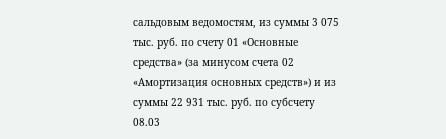сальдовым ведомостям, из суммы 3 075 тыс. руб. по счету 01 «Основные средства» (за минусом счета 02 «Амортизация основных средств») и из суммы 22 931 тыс. руб. по субсчету 08.03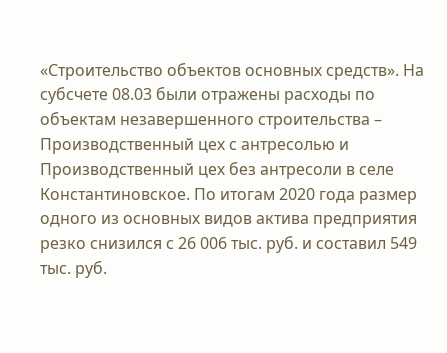«Строительство объектов основных средств». На субсчете 08.03 были отражены расходы по объектам незавершенного строительства – Производственный цех с антресолью и Производственный цех без антресоли в селе Константиновское. По итогам 2020 года размер одного из основных видов актива предприятия резко снизился с 26 006 тыс. руб. и составил 549 тыс. руб.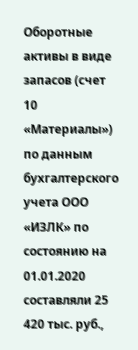Оборотные активы в виде запасов (счет 10 «Материалы») по данным бухгалтерского учета ООО «ИЗЛК» по состоянию на 01.01.2020 составляли 25 420 тыс. руб.,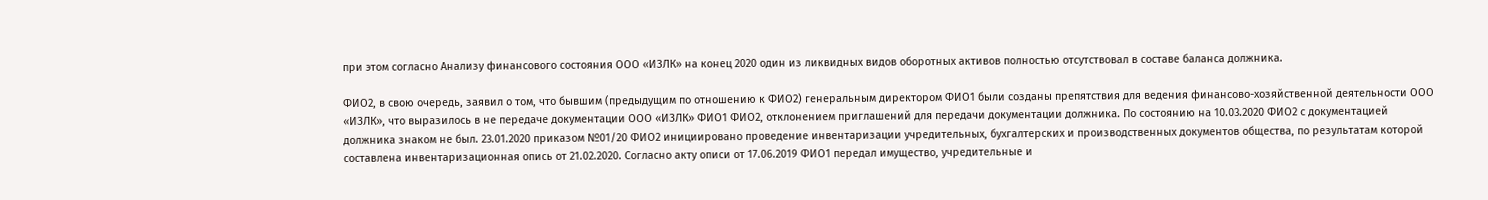при этом согласно Анализу финансового состояния ООО «ИЗЛК» на конец 2020 один из ликвидных видов оборотных активов полностью отсутствовал в составе баланса должника.

ФИО2, в свою очередь, заявил о том, что бывшим (предыдущим по отношению к ФИО2) генеральным директором ФИО1 были созданы препятствия для ведения финансово-хозяйственной деятельности ООО «ИЗЛК», что выразилось в не передаче документации ООО «ИЗЛК» ФИО1 ФИО2, отклонением приглашений для передачи документации должника. По состоянию на 10.03.2020 ФИО2 с документацией должника знаком не был. 23.01.2020 приказом №01/20 ФИО2 инициировано проведение инвентаризации учредительных, бухгалтерских и производственных документов общества, по результатам которой составлена инвентаризационная опись от 21.02.2020. Согласно акту описи от 17.06.2019 ФИО1 передал имущество, учредительные и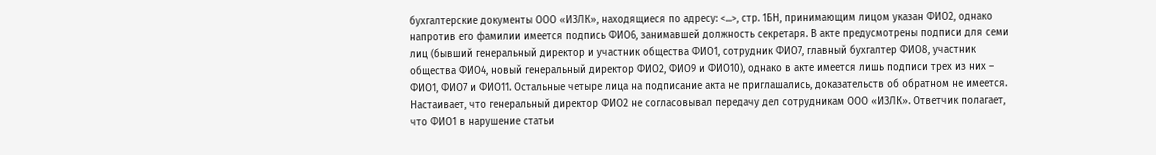бухгалтерские документы ООО «ИЗЛК», находящиеся по адресу: <...>, стр. 1БН, принимающим лицом указан ФИО2, однако напротив его фамилии имеется подпись ФИО6, занимавшей должность секретаря. В акте предусмотрены подписи для семи лиц (бывший генеральный директор и участник общества ФИО1, сотрудник ФИО7, главный бухгалтер ФИО8, участник общества ФИО4, новый генеральный директор ФИО2, ФИО9 и ФИО10), однако в акте имеется лишь подписи трех из них – ФИО1, ФИО7 и ФИО11. Остальные четыре лица на подписание акта не приглашались, доказательств об обратном не имеется. Настаивает, что генеральный директор ФИО2 не согласовывал передачу дел сотрудникам ООО «ИЗЛК». Ответчик полагает, что ФИО1 в нарушение статьи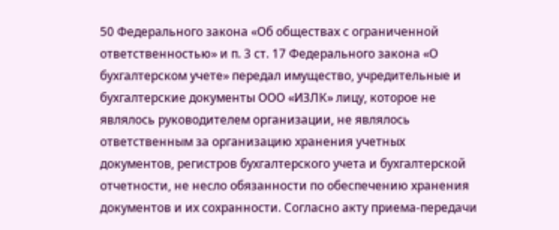50 Федерального закона «Об обществах с ограниченной ответственностью» и п. 3 ст. 17 Федерального закона «О бухгалтерском учете» передал имущество, учредительные и бухгалтерские документы ООО «ИЗЛК» лицу, которое не являлось руководителем организации, не являлось ответственным за организацию хранения учетных документов, регистров бухгалтерского учета и бухгалтерской отчетности, не несло обязанности по обеспечению хранения документов и их сохранности. Согласно акту приема-передачи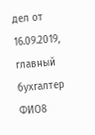дел от 16.09.2019, главный бухгалтер ФИО8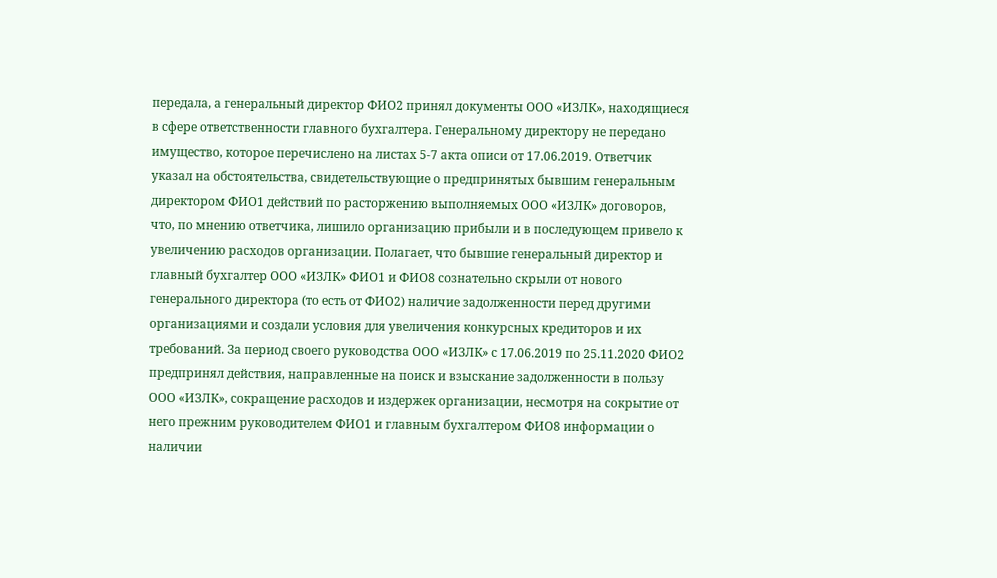передала, а генеральный директор ФИО2 принял документы ООО «ИЗЛК», находящиеся в сфере ответственности главного бухгалтера. Генеральному директору не передано имущество, которое перечислено на листах 5-7 акта описи от 17.06.2019. Ответчик указал на обстоятельства, свидетельствующие о предпринятых бывшим генеральным директором ФИО1 действий по расторжению выполняемых ООО «ИЗЛК» договоров, что, по мнению ответчика, лишило организацию прибыли и в последующем привело к увеличению расходов организации. Полагает, что бывшие генеральный директор и главный бухгалтер ООО «ИЗЛК» ФИО1 и ФИО8 сознательно скрыли от нового генерального директора (то есть от ФИО2) наличие задолженности перед другими организациями и создали условия для увеличения конкурсных кредиторов и их требований. За период своего руководства ООО «ИЗЛК» с 17.06.2019 по 25.11.2020 ФИО2 предпринял действия, направленные на поиск и взыскание задолженности в пользу ООО «ИЗЛК», сокращение расходов и издержек организации, несмотря на сокрытие от него прежним руководителем ФИО1 и главным бухгалтером ФИО8 информации о наличии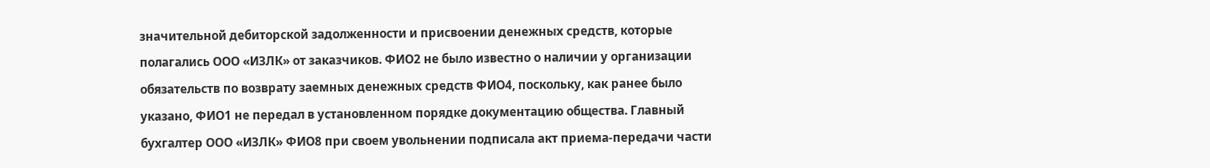значительной дебиторской задолженности и присвоении денежных средств, которые полагались ООО «ИЗЛК» от заказчиков. ФИО2 не было известно о наличии у организации обязательств по возврату заемных денежных средств ФИО4, поскольку, как ранее было указано, ФИО1 не передал в установленном порядке документацию общества. Главный бухгалтер ООО «ИЗЛК» ФИО8 при своем увольнении подписала акт приема-передачи части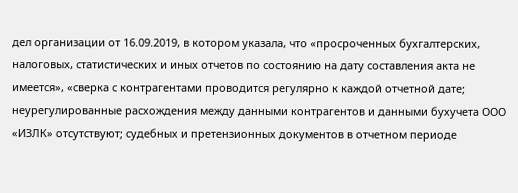дел организации от 16.09.2019, в котором указала, что «просроченных бухгалтерских, налоговых, статистических и иных отчетов по состоянию на дату составления акта не имеется», «сверка с контрагентами проводится регулярно к каждой отчетной дате; неурегулированные расхождения между данными контрагентов и данными бухучета ООО «ИЗЛК» отсутствуют; судебных и претензионных документов в отчетном периоде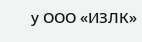у ООО «ИЗЛК»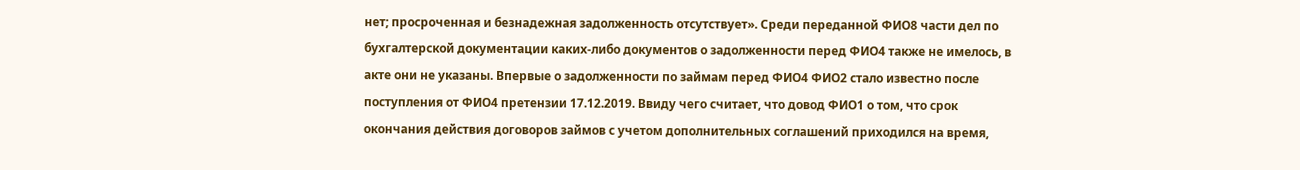нет; просроченная и безнадежная задолженность отсутствует». Среди переданной ФИО8 части дел по бухгалтерской документации каких-либо документов о задолженности перед ФИО4 также не имелось, в акте они не указаны. Впервые о задолженности по займам перед ФИО4 ФИО2 стало известно после поступления от ФИО4 претензии 17.12.2019. Ввиду чего считает, что довод ФИО1 о том, что срок окончания действия договоров займов с учетом дополнительных соглашений приходился на время,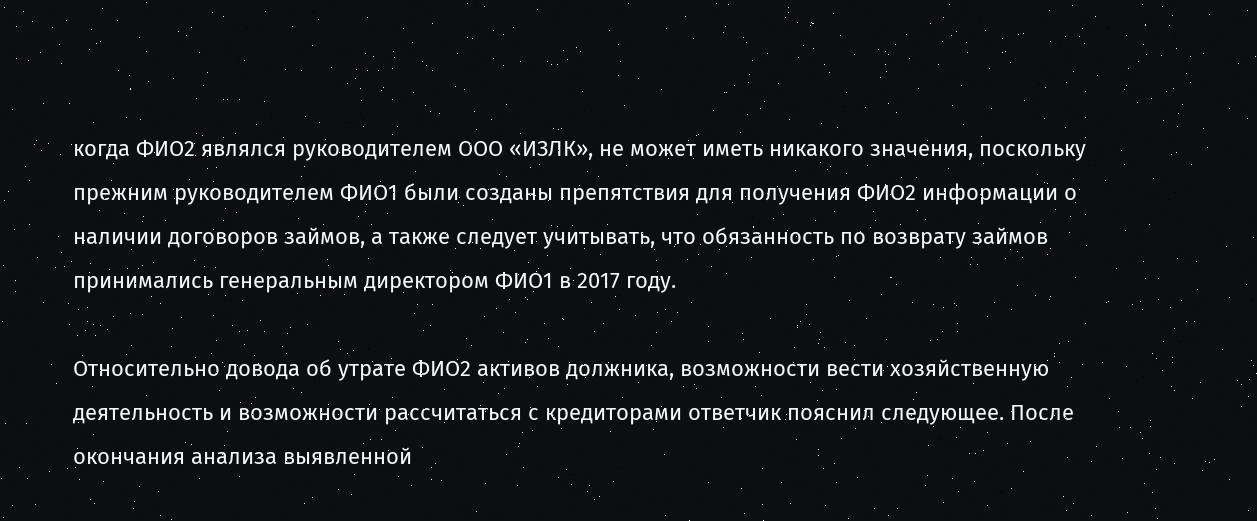когда ФИО2 являлся руководителем ООО «ИЗЛК», не может иметь никакого значения, поскольку прежним руководителем ФИО1 были созданы препятствия для получения ФИО2 информации о наличии договоров займов, а также следует учитывать, что обязанность по возврату займов принимались генеральным директором ФИО1 в 2017 году.

Относительно довода об утрате ФИО2 активов должника, возможности вести хозяйственную деятельность и возможности рассчитаться с кредиторами ответчик пояснил следующее. После окончания анализа выявленной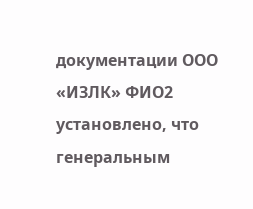документации ООО «ИЗЛК» ФИО2 установлено, что генеральным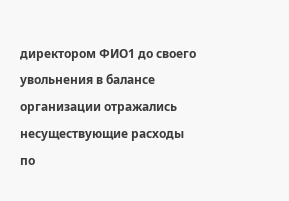директором ФИО1 до своего увольнения в балансе организации отражались несуществующие расходы по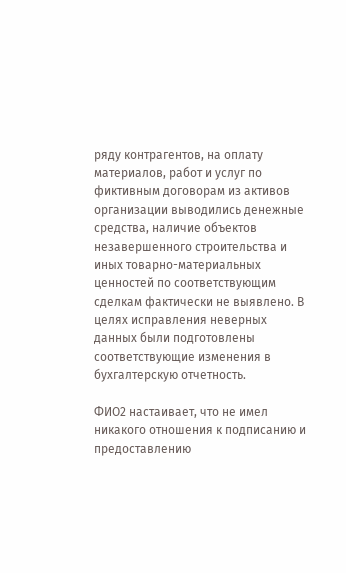ряду контрагентов, на оплату материалов, работ и услуг по фиктивным договорам из активов организации выводились денежные средства, наличие объектов незавершенного строительства и иных товарно-материальных ценностей по соответствующим сделкам фактически не выявлено. В целях исправления неверных данных были подготовлены соответствующие изменения в бухгалтерскую отчетность.

ФИО2 настаивает, что не имел никакого отношения к подписанию и предоставлению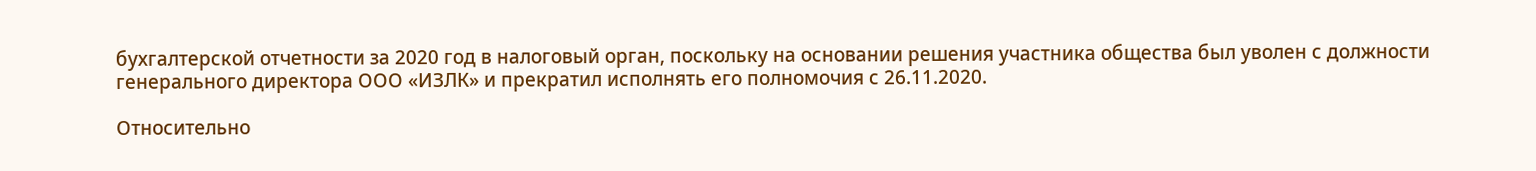бухгалтерской отчетности за 2020 год в налоговый орган, поскольку на основании решения участника общества был уволен с должности генерального директора ООО «ИЗЛК» и прекратил исполнять его полномочия с 26.11.2020.

Относительно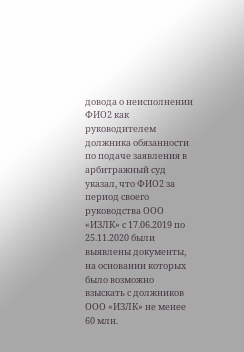довода о неисполнении ФИО2 как руководителем должника обязанности по подаче заявления в арбитражный суд указал, что ФИО2 за период своего руководства ООО «ИЗЛК» с 17.06.2019 по 25.11.2020 были выявлены документы, на основании которых было возможно взыскать с должников ООО «ИЗЛК» не менее 60 млн.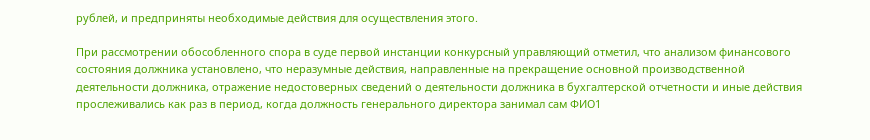рублей, и предприняты необходимые действия для осуществления этого.

При рассмотрении обособленного спора в суде первой инстанции конкурсный управляющий отметил, что анализом финансового состояния должника установлено, что неразумные действия, направленные на прекращение основной производственной деятельности должника, отражение недостоверных сведений о деятельности должника в бухгалтерской отчетности и иные действия прослеживались как раз в период, когда должность генерального директора занимал сам ФИО1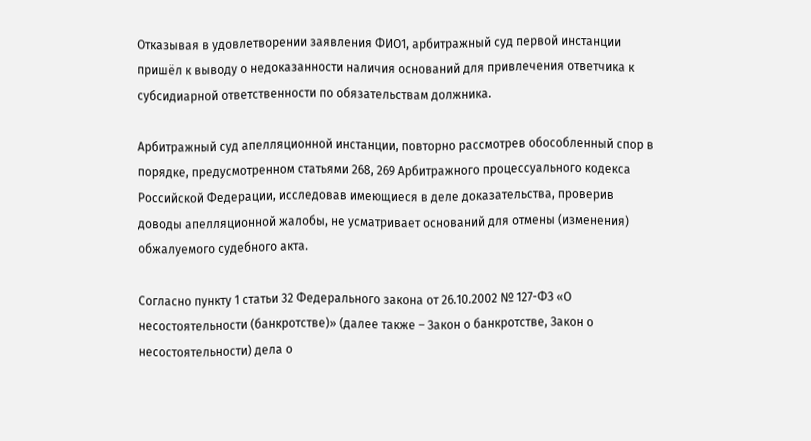Отказывая в удовлетворении заявления ФИО1, арбитражный суд первой инстанции пришёл к выводу о недоказанности наличия оснований для привлечения ответчика к субсидиарной ответственности по обязательствам должника.

Арбитражный суд апелляционной инстанции, повторно рассмотрев обособленный спор в порядке, предусмотренном статьями 268, 269 Арбитражного процессуального кодекса Российской Федерации, исследовав имеющиеся в деле доказательства, проверив доводы апелляционной жалобы, не усматривает оснований для отмены (изменения) обжалуемого судебного акта.

Согласно пункту 1 статьи 32 Федерального закона от 26.10.2002 № 127-ФЗ «О несостоятельности (банкротстве)» (далее также – Закон о банкротстве, Закон о несостоятельности) дела о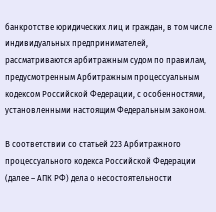банкротстве юридических лиц и граждан, в том числе индивидуальных предпринимателей, рассматриваются арбитражным судом по правилам, предусмотренным Арбитражным процессуальным кодексом Российской Федерации, с особенностями, установленными настоящим Федеральным законом.

В соответствии со статьей 223 Арбитражного процессуального кодекса Российской Федерации (далее – АПК РФ) дела о несостоятельности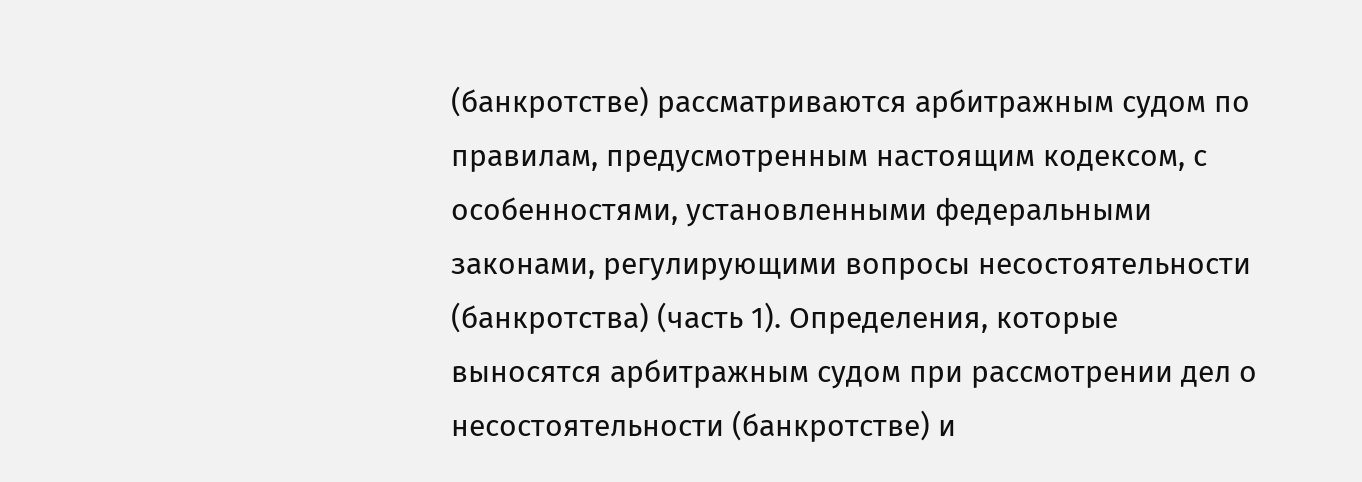(банкротстве) рассматриваются арбитражным судом по правилам, предусмотренным настоящим кодексом, с особенностями, установленными федеральными законами, регулирующими вопросы несостоятельности (банкротства) (часть 1). Определения, которые выносятся арбитражным судом при рассмотрении дел о несостоятельности (банкротстве) и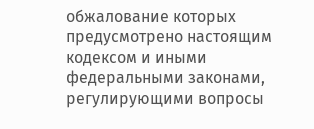обжалование которых предусмотрено настоящим кодексом и иными федеральными законами, регулирующими вопросы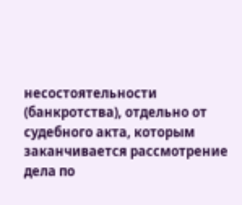несостоятельности (банкротства), отдельно от судебного акта, которым заканчивается рассмотрение дела по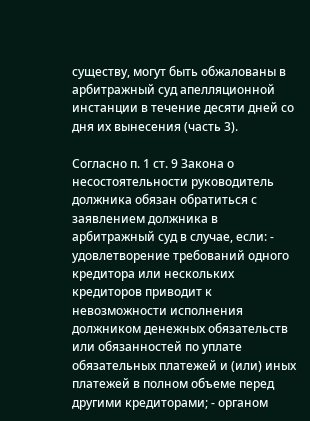существу, могут быть обжалованы в арбитражный суд апелляционной инстанции в течение десяти дней со дня их вынесения (часть 3).

Согласно п. 1 ст. 9 Закона о несостоятельности руководитель должника обязан обратиться с заявлением должника в арбитражный суд в случае, если: - удовлетворение требований одного кредитора или нескольких кредиторов приводит к невозможности исполнения должником денежных обязательств или обязанностей по уплате обязательных платежей и (или) иных платежей в полном объеме перед другими кредиторами; - органом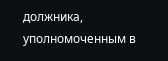должника, уполномоченным в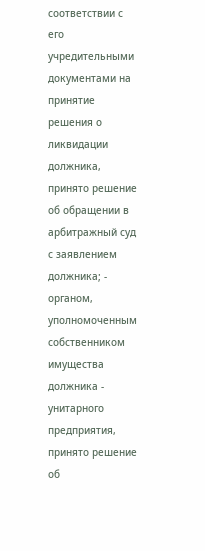соответствии с его учредительными документами на принятие решения о ликвидации должника, принято решение об обращении в арбитражный суд с заявлением должника; - органом, уполномоченным собственником имущества должника - унитарного предприятия, принято решение об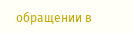обращении в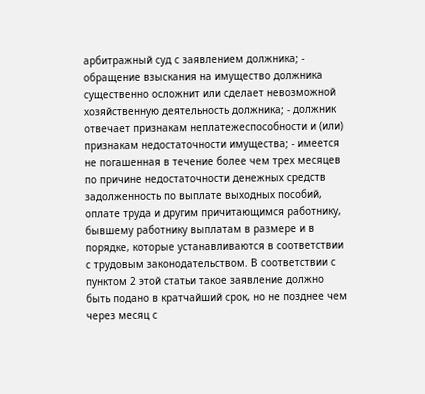арбитражный суд с заявлением должника; - обращение взыскания на имущество должника существенно осложнит или сделает невозможной хозяйственную деятельность должника; - должник отвечает признакам неплатежеспособности и (или) признакам недостаточности имущества; - имеется не погашенная в течение более чем трех месяцев по причине недостаточности денежных средств задолженность по выплате выходных пособий, оплате труда и другим причитающимся работнику, бывшему работнику выплатам в размере и в порядке, которые устанавливаются в соответствии с трудовым законодательством. В соответствии с пунктом 2 этой статьи такое заявление должно быть подано в кратчайший срок, но не позднее чем через месяц с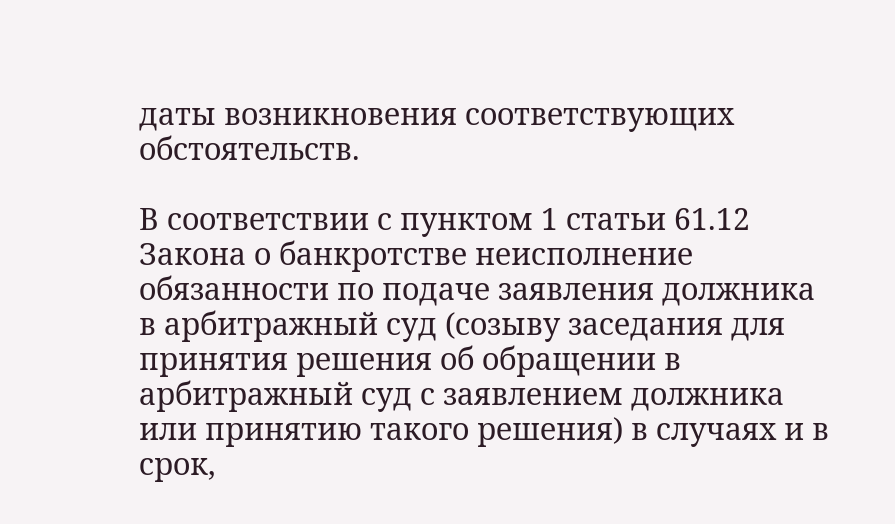даты возникновения соответствующих обстоятельств.

В соответствии с пунктом 1 статьи 61.12 Закона о банкротстве неисполнение обязанности по подаче заявления должника в арбитражный суд (созыву заседания для принятия решения об обращении в арбитражный суд с заявлением должника или принятию такого решения) в случаях и в срок,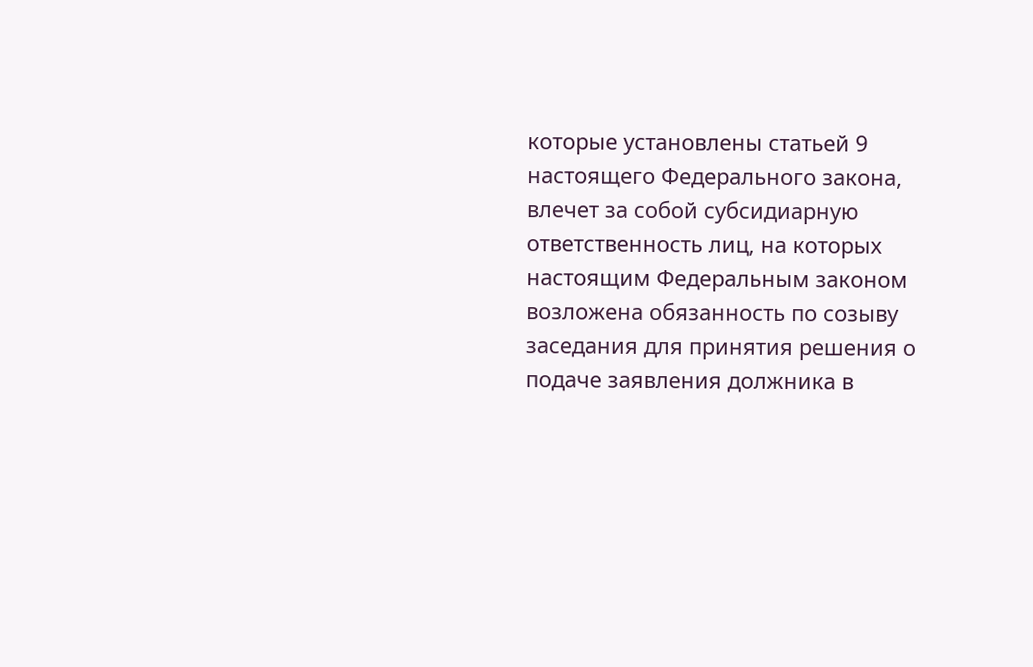которые установлены статьей 9 настоящего Федерального закона, влечет за собой субсидиарную ответственность лиц, на которых настоящим Федеральным законом возложена обязанность по созыву заседания для принятия решения о подаче заявления должника в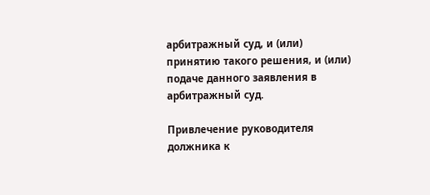арбитражный суд, и (или) принятию такого решения, и (или) подаче данного заявления в арбитражный суд.

Привлечение руководителя должника к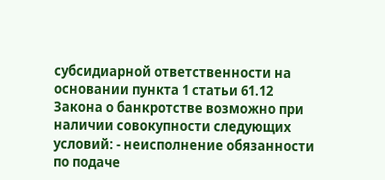субсидиарной ответственности на основании пункта 1 статьи 61.12 Закона о банкротстве возможно при наличии совокупности следующих условий: - неисполнение обязанности по подаче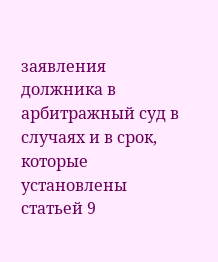заявления должника в арбитражный суд в случаях и в срок, которые установлены статьей 9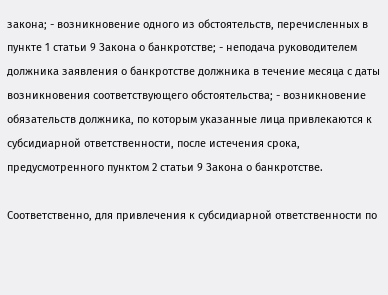закона; - возникновение одного из обстоятельств, перечисленных в пункте 1 статьи 9 Закона о банкротстве; - неподача руководителем должника заявления о банкротстве должника в течение месяца с даты возникновения соответствующего обстоятельства; - возникновение обязательств должника, по которым указанные лица привлекаются к субсидиарной ответственности, после истечения срока, предусмотренного пунктом 2 статьи 9 Закона о банкротстве.

Соответственно, для привлечения к субсидиарной ответственности по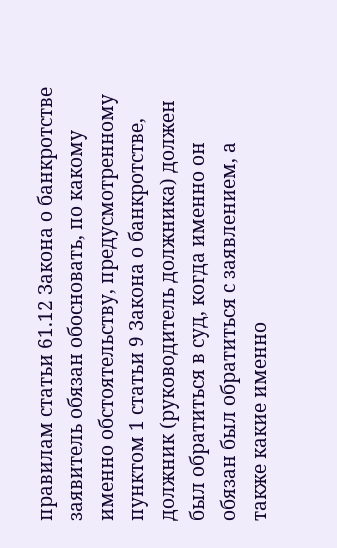правилам статьи 61.12 Закона о банкротстве заявитель обязан обосновать, по какому именно обстоятельству, предусмотренному пунктом 1 статьи 9 Закона о банкротстве, должник (руководитель должника) должен был обратиться в суд, когда именно он обязан был обратиться с заявлением, а также какие именно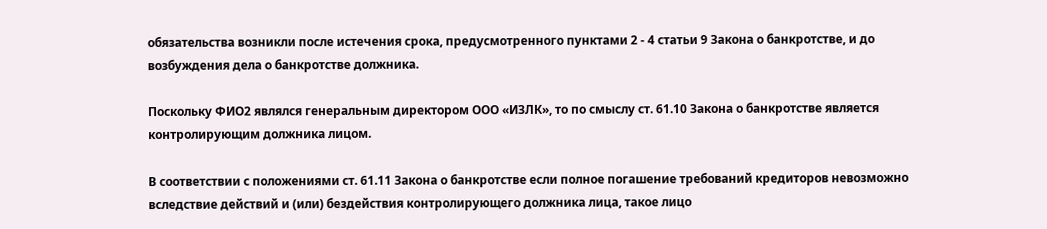обязательства возникли после истечения срока, предусмотренного пунктами 2 - 4 статьи 9 Закона о банкротстве, и до возбуждения дела о банкротстве должника.

Поскольку ФИО2 являлся генеральным директором ООО «ИЗЛК», то по смыслу ст. 61.10 Закона о банкротстве является контролирующим должника лицом.

В соответствии с положениями ст. 61.11 Закона о банкротстве если полное погашение требований кредиторов невозможно вследствие действий и (или) бездействия контролирующего должника лица, такое лицо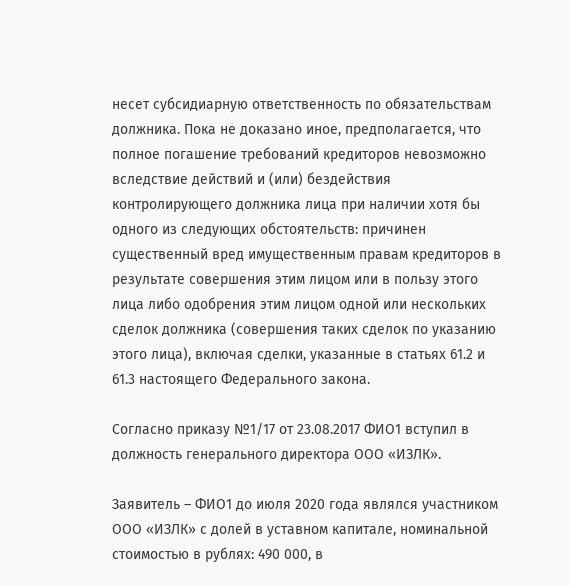несет субсидиарную ответственность по обязательствам должника. Пока не доказано иное, предполагается, что полное погашение требований кредиторов невозможно вследствие действий и (или) бездействия контролирующего должника лица при наличии хотя бы одного из следующих обстоятельств: причинен существенный вред имущественным правам кредиторов в результате совершения этим лицом или в пользу этого лица либо одобрения этим лицом одной или нескольких сделок должника (совершения таких сделок по указанию этого лица), включая сделки, указанные в статьях 61.2 и 61.3 настоящего Федерального закона.

Согласно приказу №1/17 от 23.08.2017 ФИО1 вступил в должность генерального директора ООО «ИЗЛК».

Заявитель – ФИО1 до июля 2020 года являлся участником ООО «ИЗЛК» с долей в уставном капитале, номинальной стоимостью в рублях: 490 000, в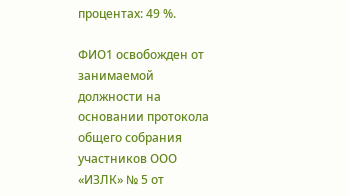процентах: 49 %.

ФИО1 освобожден от занимаемой должности на основании протокола общего собрания участников ООО «ИЗЛК» № 5 от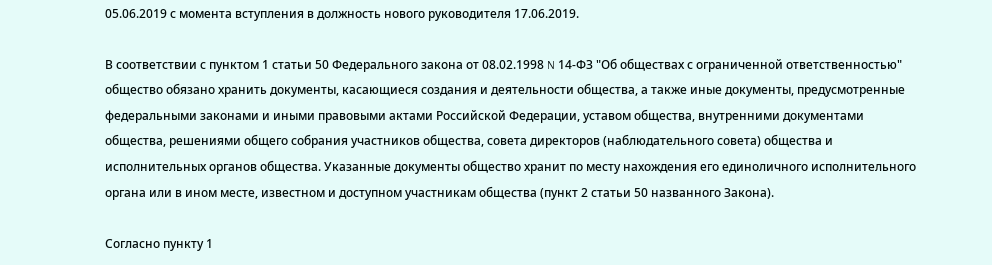05.06.2019 с момента вступления в должность нового руководителя 17.06.2019.

В соответствии с пунктом 1 статьи 50 Федерального закона от 08.02.1998 N 14-ФЗ "Об обществах с ограниченной ответственностью" общество обязано хранить документы, касающиеся создания и деятельности общества, а также иные документы, предусмотренные федеральными законами и иными правовыми актами Российской Федерации, уставом общества, внутренними документами общества, решениями общего собрания участников общества, совета директоров (наблюдательного совета) общества и исполнительных органов общества. Указанные документы общество хранит по месту нахождения его единоличного исполнительного органа или в ином месте, известном и доступном участникам общества (пункт 2 статьи 50 названного Закона).

Согласно пункту 1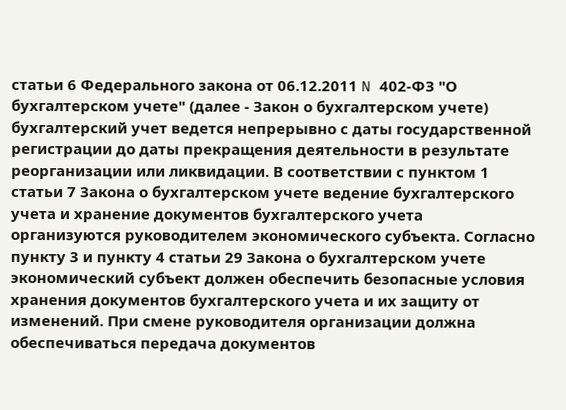статьи 6 Федерального закона от 06.12.2011 N 402-ФЗ "О бухгалтерском учете" (далее - Закон о бухгалтерском учете) бухгалтерский учет ведется непрерывно с даты государственной регистрации до даты прекращения деятельности в результате реорганизации или ликвидации. В соответствии с пунктом 1 статьи 7 Закона о бухгалтерском учете ведение бухгалтерского учета и хранение документов бухгалтерского учета организуются руководителем экономического субъекта. Согласно пункту 3 и пункту 4 статьи 29 Закона о бухгалтерском учете экономический субъект должен обеспечить безопасные условия хранения документов бухгалтерского учета и их защиту от изменений. При смене руководителя организации должна обеспечиваться передача документов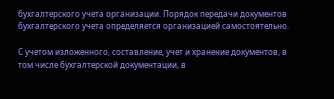бухгалтерского учета организации. Порядок передачи документов бухгалтерского учета определяется организацией самостоятельно.

С учетом изложенного, составление, учет и хранение документов, в том числе бухгалтерской документации, в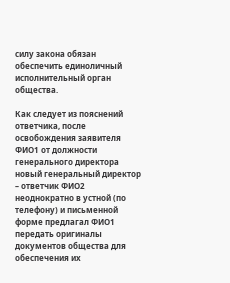силу закона обязан обеспечить единоличный исполнительный орган общества.

Как следует из пояснений ответчика, после освобождения заявителя ФИО1 от должности генерального директора новый генеральный директор – ответчик ФИО2 неоднократно в устной (по телефону) и письменной форме предлагал ФИО1 передать оригиналы документов общества для обеспечения их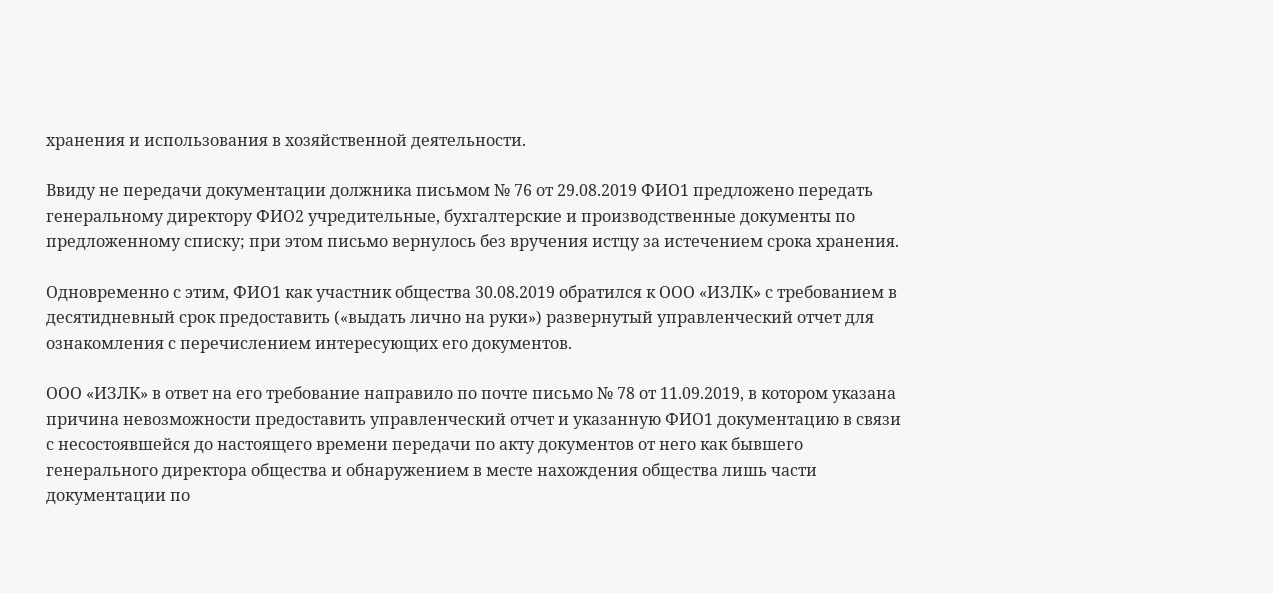хранения и использования в хозяйственной деятельности.

Ввиду не передачи документации должника письмом № 76 от 29.08.2019 ФИО1 предложено передать генеральному директору ФИО2 учредительные, бухгалтерские и производственные документы по предложенному списку; при этом письмо вернулось без вручения истцу за истечением срока хранения.

Одновременно с этим, ФИО1 как участник общества 30.08.2019 обратился к ООО «ИЗЛК» с требованием в десятидневный срок предоставить («выдать лично на руки») развернутый управленческий отчет для ознакомления с перечислением интересующих его документов.

ООО «ИЗЛК» в ответ на его требование направило по почте письмо № 78 от 11.09.2019, в котором указана причина невозможности предоставить управленческий отчет и указанную ФИО1 документацию в связи с несостоявшейся до настоящего времени передачи по акту документов от него как бывшего генерального директора общества и обнаружением в месте нахождения общества лишь части документации по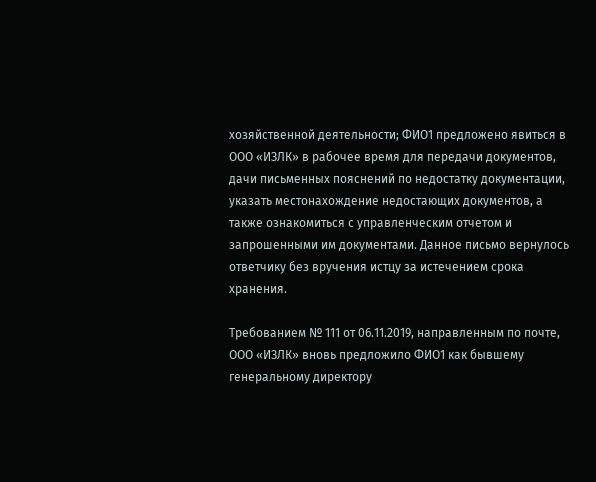хозяйственной деятельности; ФИО1 предложено явиться в ООО «ИЗЛК» в рабочее время для передачи документов, дачи письменных пояснений по недостатку документации, указать местонахождение недостающих документов, а также ознакомиться с управленческим отчетом и запрошенными им документами. Данное письмо вернулось ответчику без вручения истцу за истечением срока хранения.

Требованием № 111 от 06.11.2019, направленным по почте, ООО «ИЗЛК» вновь предложило ФИО1 как бывшему генеральному директору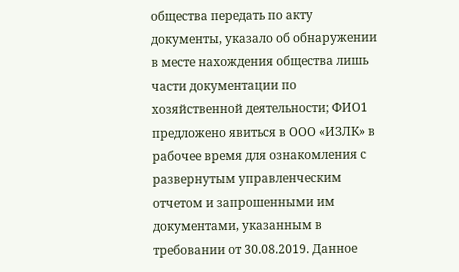общества передать по акту документы, указало об обнаружении в месте нахождения общества лишь части документации по хозяйственной деятельности; ФИО1 предложено явиться в ООО «ИЗЛК» в рабочее время для ознакомления с развернутым управленческим отчетом и запрошенными им документами, указанным в требовании от 30.08.2019. Данное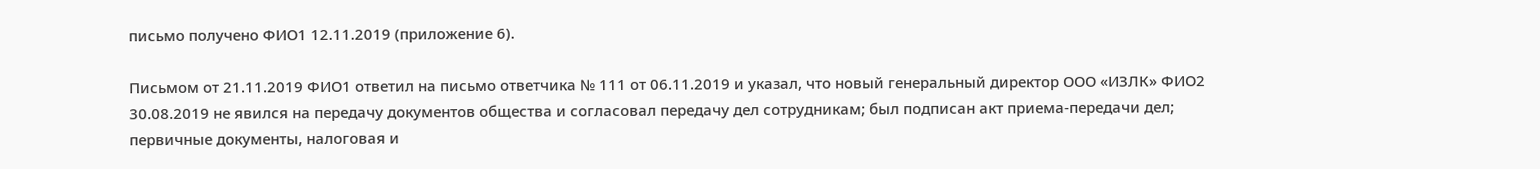письмо получено ФИО1 12.11.2019 (приложение 6).

Письмом от 21.11.2019 ФИО1 ответил на письмо ответчика № 111 от 06.11.2019 и указал, что новый генеральный директор ООО «ИЗЛК» ФИО2 30.08.2019 не явился на передачу документов общества и согласовал передачу дел сотрудникам; был подписан акт приема-передачи дел; первичные документы, налоговая и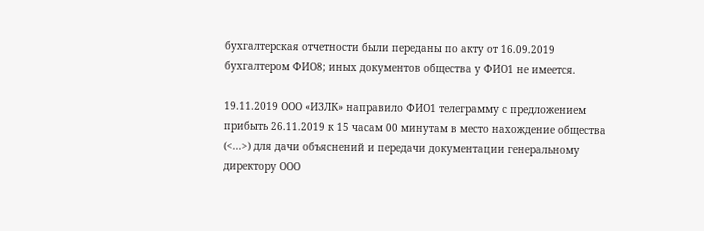бухгалтерская отчетности были переданы по акту от 16.09.2019 бухгалтером ФИО8; иных документов общества у ФИО1 не имеется.

19.11.2019 ООО «ИЗЛК» направило ФИО1 телеграмму с предложением прибыть 26.11.2019 к 15 часам 00 минутам в место нахождение общества (<...>) для дачи объяснений и передачи документации генеральному директору ООО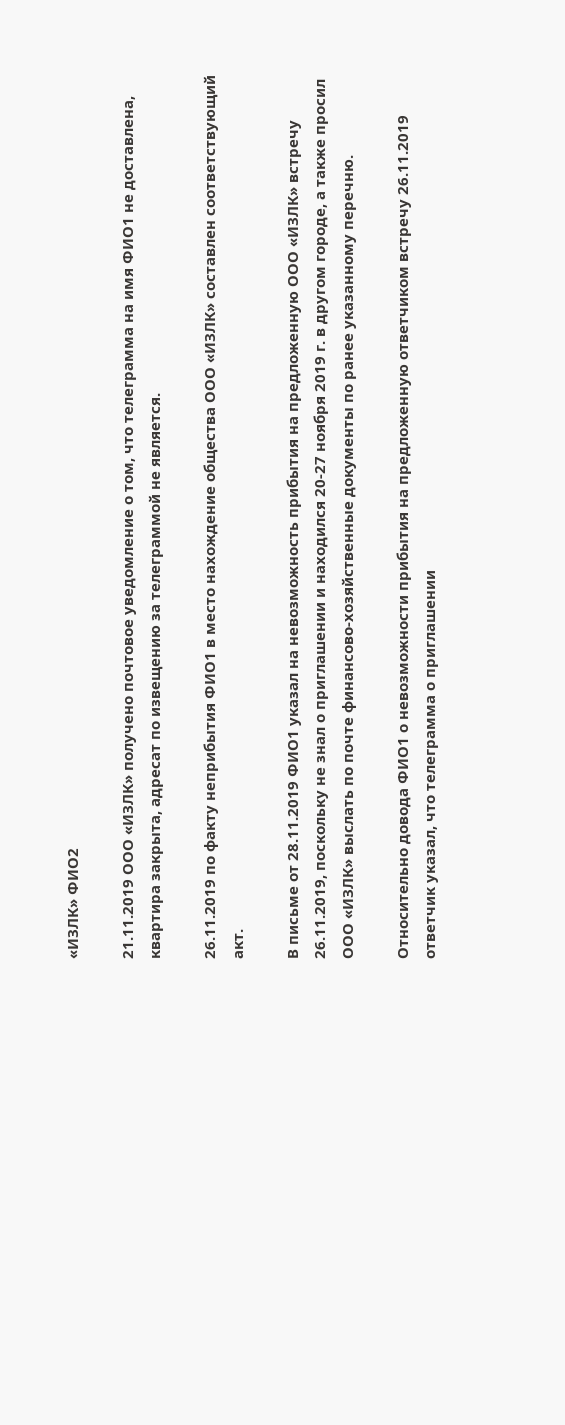«ИЗЛК» ФИО2

21.11.2019 ООО «ИЗЛК» получено почтовое уведомление о том, что телеграмма на имя ФИО1 не доставлена, квартира закрыта, адресат по извещению за телеграммой не является.

26.11.2019 по факту неприбытия ФИО1 в место нахождение общества ООО «ИЗЛК» составлен соответствующий акт.

В письме от 28.11.2019 ФИО1 указал на невозможность прибытия на предложенную ООО «ИЗЛК» встречу 26.11.2019, поскольку не знал о приглашении и находился 20-27 ноября 2019 г. в другом городе, а также просил ООО «ИЗЛК» выслать по почте финансово-хозяйственные документы по ранее указанному перечню.

Относительно довода ФИО1 о невозможности прибытия на предложенную ответчиком встречу 26.11.2019 ответчик указал, что телеграмма о приглашении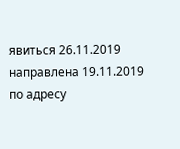явиться 26.11.2019 направлена 19.11.2019 по адресу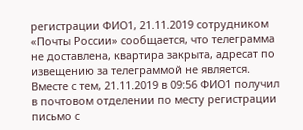регистрации ФИО1, 21.11.2019 сотрудником «Почты России» сообщается, что телеграмма не доставлена, квартира закрыта, адресат по извещению за телеграммой не является. Вместе с тем, 21.11.2019 в 09:56 ФИО1 получил в почтовом отделении по месту регистрации письмо с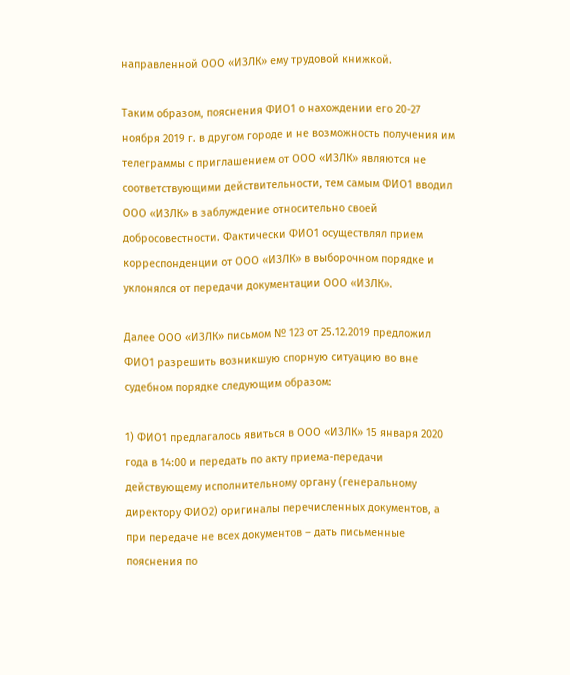направленной ООО «ИЗЛК» ему трудовой книжкой.

Таким образом, пояснения ФИО1 о нахождении его 20-27 ноября 2019 г. в другом городе и не возможность получения им телеграммы с приглашением от ООО «ИЗЛК» являются не соответствующими действительности, тем самым ФИО1 вводил ООО «ИЗЛК» в заблуждение относительно своей добросовестности. Фактически ФИО1 осуществлял прием корреспонденции от ООО «ИЗЛК» в выборочном порядке и уклонялся от передачи документации ООО «ИЗЛК».

Далее ООО «ИЗЛК» письмом № 123 от 25.12.2019 предложил ФИО1 разрешить возникшую спорную ситуацию во вне судебном порядке следующим образом:

1) ФИО1 предлагалось явиться в ООО «ИЗЛК» 15 января 2020 года в 14:00 и передать по акту приема-передачи действующему исполнительному органу (генеральному директору ФИО2) оригиналы перечисленных документов, а при передаче не всех документов – дать письменные пояснения по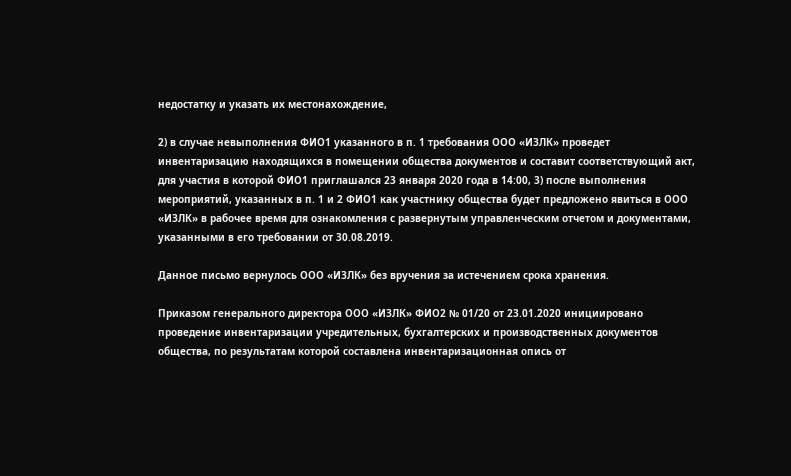недостатку и указать их местонахождение,

2) в случае невыполнения ФИО1 указанного в п. 1 требования ООО «ИЗЛК» проведет инвентаризацию находящихся в помещении общества документов и составит соответствующий акт, для участия в которой ФИО1 приглашался 23 января 2020 года в 14:00, 3) после выполнения мероприятий, указанных в п. 1 и 2 ФИО1 как участнику общества будет предложено явиться в ООО «ИЗЛК» в рабочее время для ознакомления с развернутым управленческим отчетом и документами, указанными в его требовании от 30.08.2019.

Данное письмо вернулось ООО «ИЗЛК» без вручения за истечением срока хранения.

Приказом генерального директора ООО «ИЗЛК» ФИО2 № 01/20 от 23.01.2020 инициировано проведение инвентаризации учредительных, бухгалтерских и производственных документов общества, по результатам которой составлена инвентаризационная опись от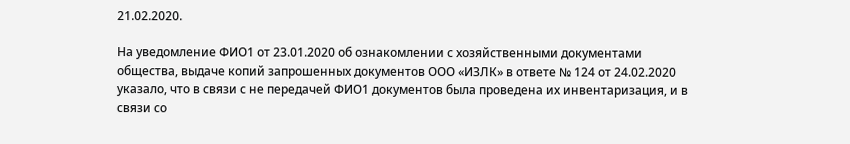21.02.2020.

На уведомление ФИО1 от 23.01.2020 об ознакомлении с хозяйственными документами общества, выдаче копий запрошенных документов ООО «ИЗЛК» в ответе № 124 от 24.02.2020 указало, что в связи с не передачей ФИО1 документов была проведена их инвентаризация, и в связи со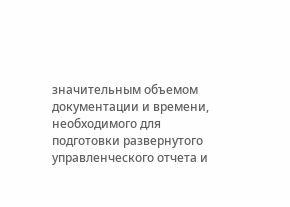значительным объемом документации и времени, необходимого для подготовки развернутого управленческого отчета и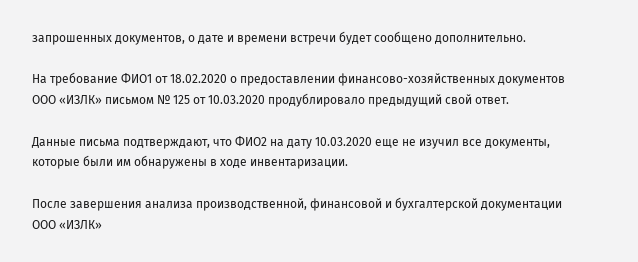запрошенных документов, о дате и времени встречи будет сообщено дополнительно.

На требование ФИО1 от 18.02.2020 о предоставлении финансово-хозяйственных документов ООО «ИЗЛК» письмом № 125 от 10.03.2020 продублировало предыдущий свой ответ.

Данные письма подтверждают, что ФИО2 на дату 10.03.2020 еще не изучил все документы, которые были им обнаружены в ходе инвентаризации.

После завершения анализа производственной, финансовой и бухгалтерской документации ООО «ИЗЛК»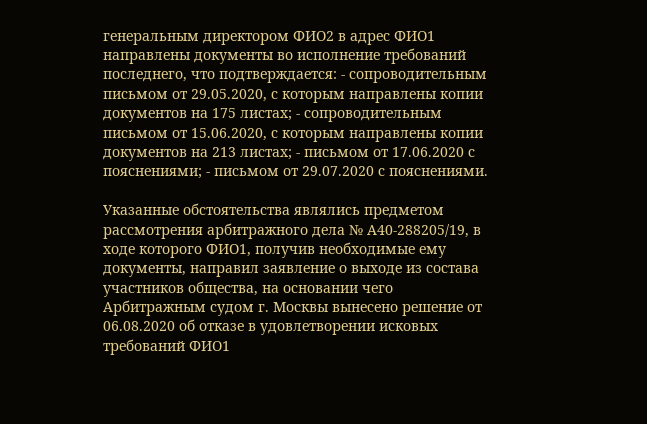генеральным директором ФИО2 в адрес ФИО1 направлены документы во исполнение требований последнего, что подтверждается: - сопроводительным письмом от 29.05.2020, с которым направлены копии документов на 175 листах; - сопроводительным письмом от 15.06.2020, с которым направлены копии документов на 213 листах; - письмом от 17.06.2020 с пояснениями; - письмом от 29.07.2020 с пояснениями.

Указанные обстоятельства являлись предметом рассмотрения арбитражного дела № А40-288205/19, в ходе которого ФИО1, получив необходимые ему документы, направил заявление о выходе из состава участников общества, на основании чего Арбитражным судом г. Москвы вынесено решение от 06.08.2020 об отказе в удовлетворении исковых требований ФИО1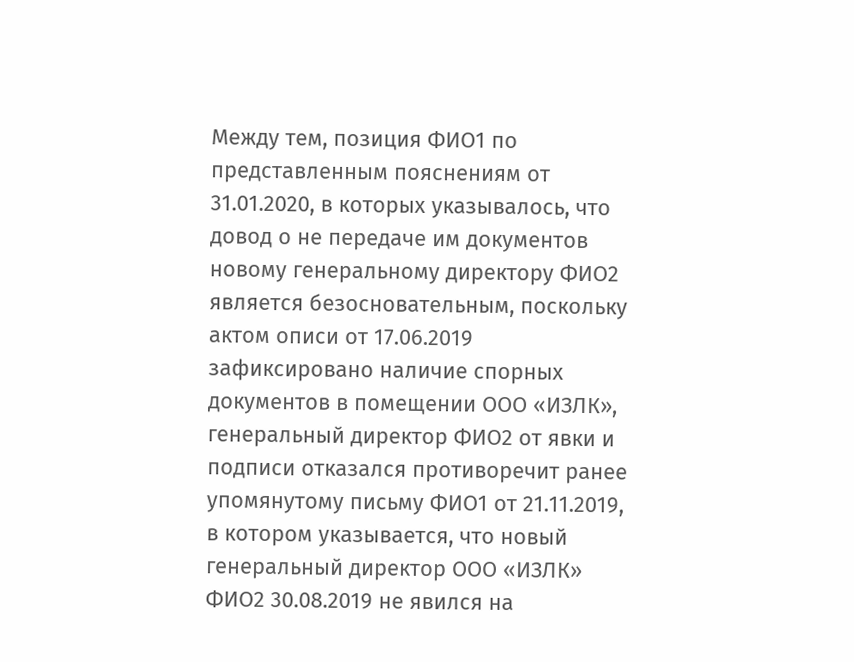Между тем, позиция ФИО1 по представленным пояснениям от 31.01.2020, в которых указывалось, что довод о не передаче им документов новому генеральному директору ФИО2 является безосновательным, поскольку актом описи от 17.06.2019 зафиксировано наличие спорных документов в помещении ООО «ИЗЛК», генеральный директор ФИО2 от явки и подписи отказался противоречит ранее упомянутому письму ФИО1 от 21.11.2019, в котором указывается, что новый генеральный директор ООО «ИЗЛК» ФИО2 30.08.2019 не явился на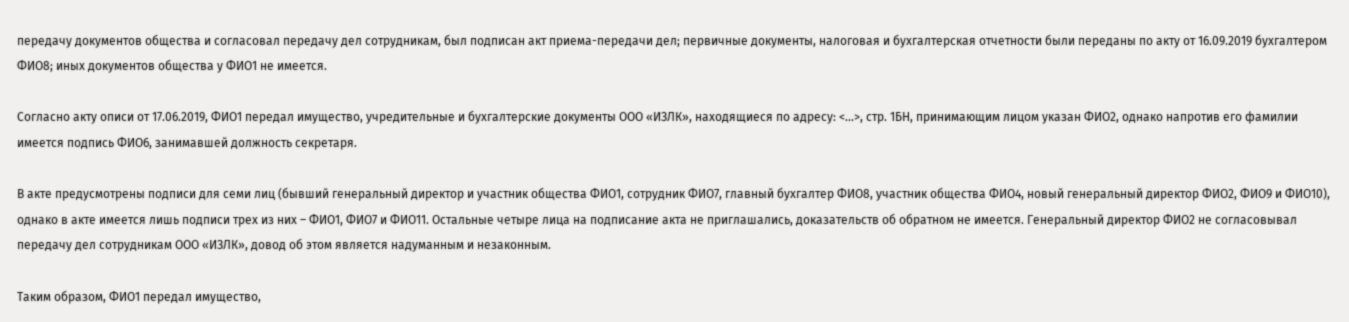передачу документов общества и согласовал передачу дел сотрудникам, был подписан акт приема-передачи дел; первичные документы, налоговая и бухгалтерская отчетности были переданы по акту от 16.09.2019 бухгалтером ФИО8; иных документов общества у ФИО1 не имеется.

Согласно акту описи от 17.06.2019, ФИО1 передал имущество, учредительные и бухгалтерские документы ООО «ИЗЛК», находящиеся по адресу: <...>, стр. 1БН, принимающим лицом указан ФИО2, однако напротив его фамилии имеется подпись ФИО6, занимавшей должность секретаря.

В акте предусмотрены подписи для семи лиц (бывший генеральный директор и участник общества ФИО1, сотрудник ФИО7, главный бухгалтер ФИО8, участник общества ФИО4, новый генеральный директор ФИО2, ФИО9 и ФИО10), однако в акте имеется лишь подписи трех из них – ФИО1, ФИО7 и ФИО11. Остальные четыре лица на подписание акта не приглашались, доказательств об обратном не имеется. Генеральный директор ФИО2 не согласовывал передачу дел сотрудникам ООО «ИЗЛК», довод об этом является надуманным и незаконным.

Таким образом, ФИО1 передал имущество,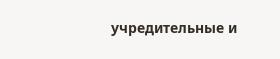учредительные и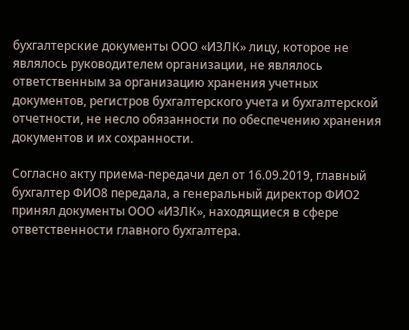бухгалтерские документы ООО «ИЗЛК» лицу, которое не являлось руководителем организации, не являлось ответственным за организацию хранения учетных документов, регистров бухгалтерского учета и бухгалтерской отчетности, не несло обязанности по обеспечению хранения документов и их сохранности.

Согласно акту приема-передачи дел от 16.09.2019, главный бухгалтер ФИО8 передала, а генеральный директор ФИО2 принял документы ООО «ИЗЛК», находящиеся в сфере ответственности главного бухгалтера.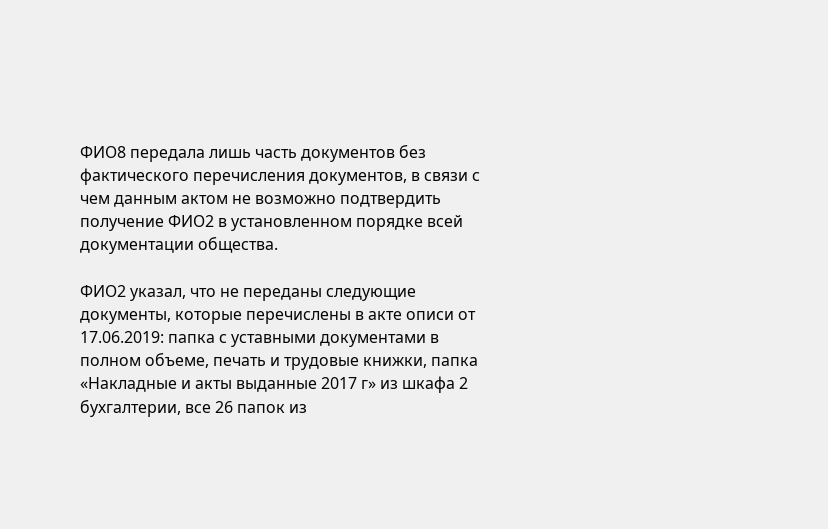ФИО8 передала лишь часть документов без фактического перечисления документов, в связи с чем данным актом не возможно подтвердить получение ФИО2 в установленном порядке всей документации общества.

ФИО2 указал, что не переданы следующие документы, которые перечислены в акте описи от 17.06.2019: папка с уставными документами в полном объеме, печать и трудовые книжки, папка «Накладные и акты выданные 2017 г» из шкафа 2 бухгалтерии, все 26 папок из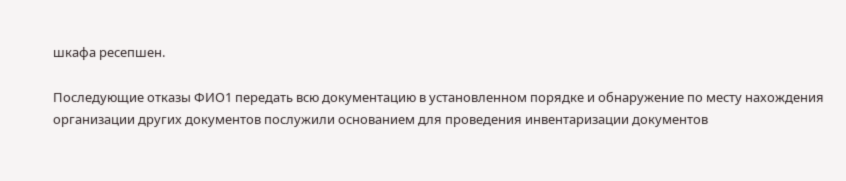шкафа ресепшен.

Последующие отказы ФИО1 передать всю документацию в установленном порядке и обнаружение по месту нахождения организации других документов послужили основанием для проведения инвентаризации документов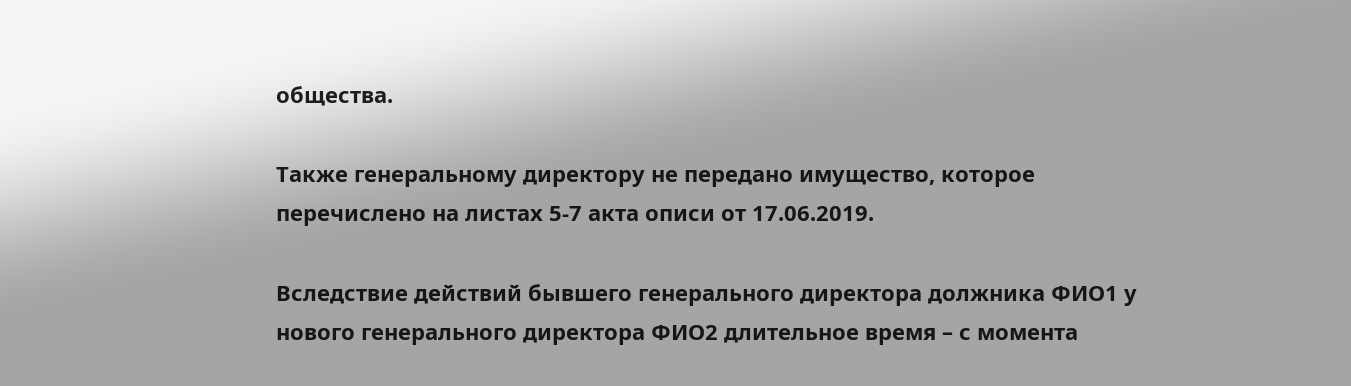общества.

Также генеральному директору не передано имущество, которое перечислено на листах 5-7 акта описи от 17.06.2019.

Вследствие действий бывшего генерального директора должника ФИО1 у нового генерального директора ФИО2 длительное время – с момента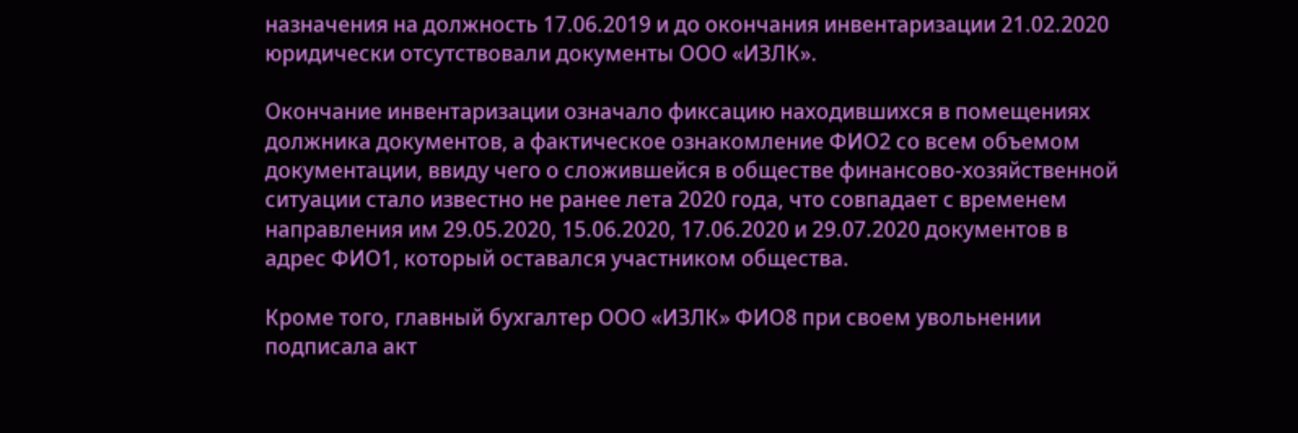назначения на должность 17.06.2019 и до окончания инвентаризации 21.02.2020 юридически отсутствовали документы ООО «ИЗЛК».

Окончание инвентаризации означало фиксацию находившихся в помещениях должника документов, а фактическое ознакомление ФИО2 со всем объемом документации, ввиду чего о сложившейся в обществе финансово-хозяйственной ситуации стало известно не ранее лета 2020 года, что совпадает с временем направления им 29.05.2020, 15.06.2020, 17.06.2020 и 29.07.2020 документов в адрес ФИО1, который оставался участником общества.

Кроме того, главный бухгалтер ООО «ИЗЛК» ФИО8 при своем увольнении подписала акт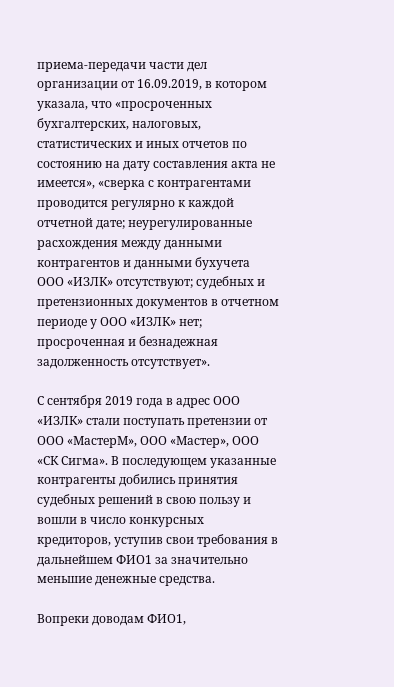приема-передачи части дел организации от 16.09.2019, в котором указала, что «просроченных бухгалтерских, налоговых, статистических и иных отчетов по состоянию на дату составления акта не имеется», «сверка с контрагентами проводится регулярно к каждой отчетной дате; неурегулированные расхождения между данными контрагентов и данными бухучета ООО «ИЗЛК» отсутствуют; судебных и претензионных документов в отчетном периоде у ООО «ИЗЛК» нет; просроченная и безнадежная задолженность отсутствует».

С сентября 2019 года в адрес ООО «ИЗЛК» стали поступать претензии от ООО «МастерМ», ООО «Мастер», ООО «СК Сигма». В последующем указанные контрагенты добились принятия судебных решений в свою пользу и вошли в число конкурсных кредиторов, уступив свои требования в дальнейшем ФИО1 за значительно меньшие денежные средства.

Вопреки доводам ФИО1,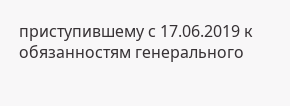приступившему с 17.06.2019 к обязанностям генерального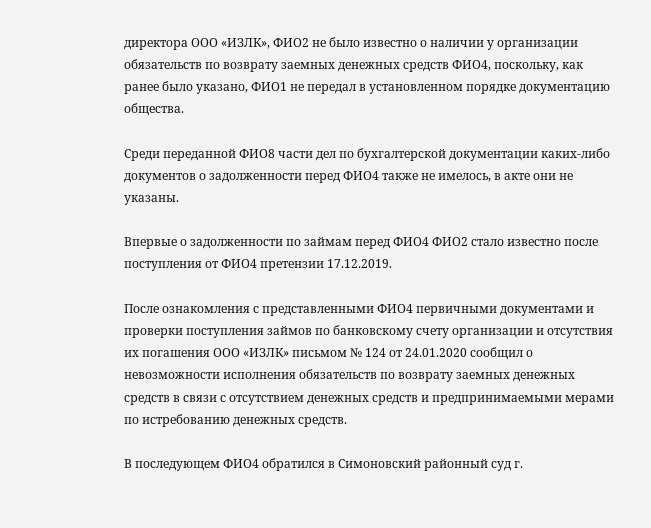директора ООО «ИЗЛК», ФИО2 не было известно о наличии у организации обязательств по возврату заемных денежных средств ФИО4, поскольку, как ранее было указано, ФИО1 не передал в установленном порядке документацию общества.

Среди переданной ФИО8 части дел по бухгалтерской документации каких-либо документов о задолженности перед ФИО4 также не имелось, в акте они не указаны.

Впервые о задолженности по займам перед ФИО4 ФИО2 стало известно после поступления от ФИО4 претензии 17.12.2019.

После ознакомления с представленными ФИО4 первичными документами и проверки поступления займов по банковскому счету организации и отсутствия их погашения ООО «ИЗЛК» письмом № 124 от 24.01.2020 сообщил о невозможности исполнения обязательств по возврату заемных денежных средств в связи с отсутствием денежных средств и предпринимаемыми мерами по истребованию денежных средств.

В последующем ФИО4 обратился в Симоновский районный суд г.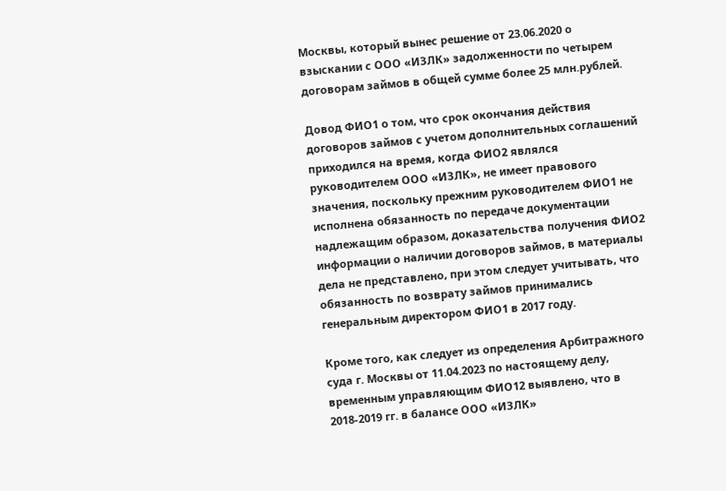Москвы, который вынес решение от 23.06.2020 о взыскании с ООО «ИЗЛК» задолженности по четырем договорам займов в общей сумме более 25 млн.рублей.

Довод ФИО1 о том, что срок окончания действия договоров займов с учетом дополнительных соглашений приходился на время, когда ФИО2 являлся руководителем ООО «ИЗЛК», не имеет правового значения, поскольку прежним руководителем ФИО1 не исполнена обязанность по передаче документации надлежащим образом, доказательства получения ФИО2 информации о наличии договоров займов, в материалы дела не представлено, при этом следует учитывать, что обязанность по возврату займов принимались генеральным директором ФИО1 в 2017 году.

Кроме того, как следует из определения Арбитражного суда г. Москвы от 11.04.2023 по настоящему делу, временным управляющим ФИО12 выявлено, что в 2018-2019 гг. в балансе ООО «ИЗЛК»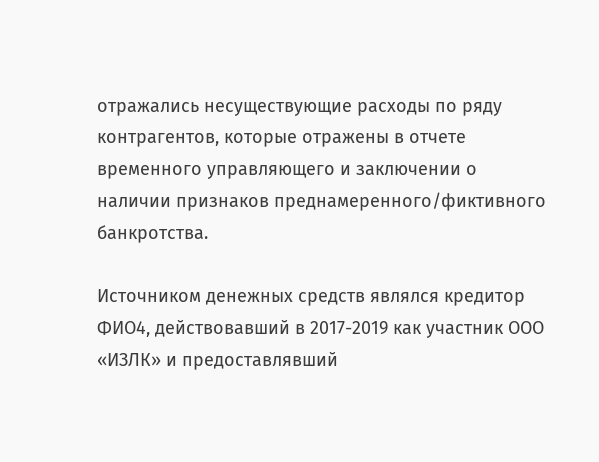отражались несуществующие расходы по ряду контрагентов, которые отражены в отчете временного управляющего и заключении о наличии признаков преднамеренного/фиктивного банкротства.

Источником денежных средств являлся кредитор ФИО4, действовавший в 2017-2019 как участник ООО «ИЗЛК» и предоставлявший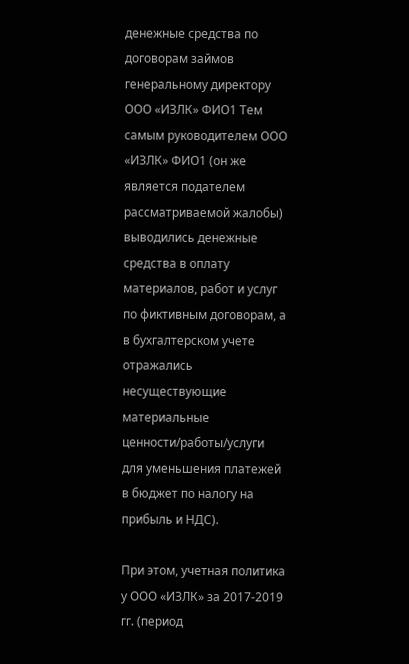денежные средства по договорам займов генеральному директору ООО «ИЗЛК» ФИО1 Тем самым руководителем ООО «ИЗЛК» ФИО1 (он же является подателем рассматриваемой жалобы) выводились денежные средства в оплату материалов, работ и услуг по фиктивным договорам, а в бухгалтерском учете отражались несуществующие материальные ценности/работы/услуги для уменьшения платежей в бюджет по налогу на прибыль и НДС).

При этом, учетная политика у ООО «ИЗЛК» за 2017-2019 гг. (период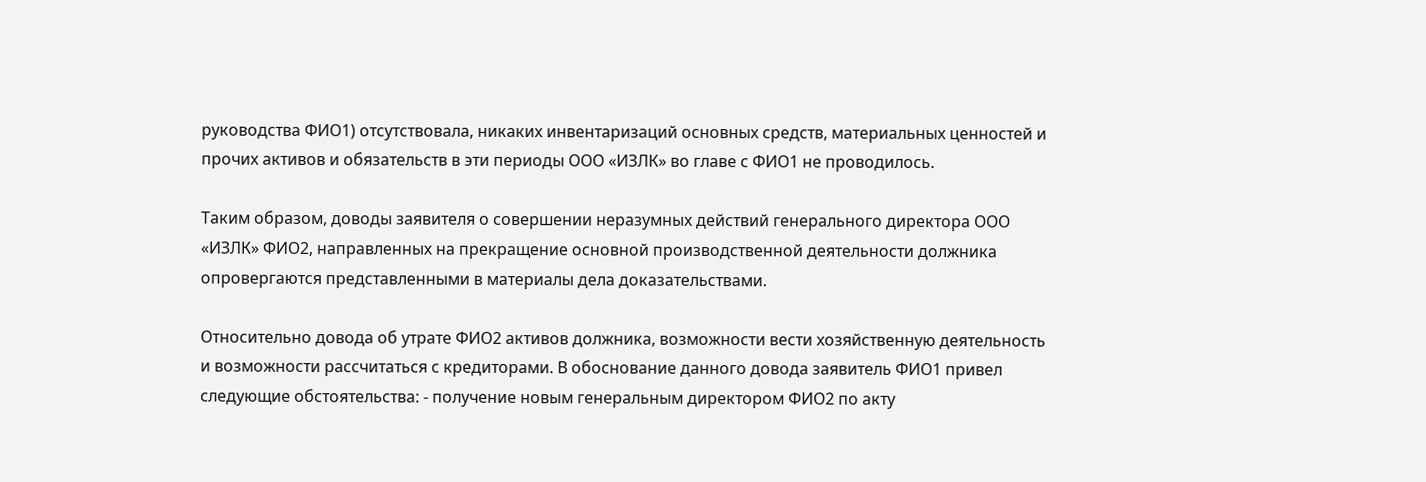руководства ФИО1) отсутствовала, никаких инвентаризаций основных средств, материальных ценностей и прочих активов и обязательств в эти периоды ООО «ИЗЛК» во главе с ФИО1 не проводилось.

Таким образом, доводы заявителя о совершении неразумных действий генерального директора ООО «ИЗЛК» ФИО2, направленных на прекращение основной производственной деятельности должника опровергаются представленными в материалы дела доказательствами.

Относительно довода об утрате ФИО2 активов должника, возможности вести хозяйственную деятельность и возможности рассчитаться с кредиторами. В обоснование данного довода заявитель ФИО1 привел следующие обстоятельства: - получение новым генеральным директором ФИО2 по акту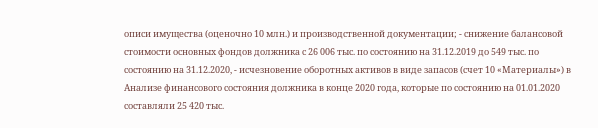описи имущества (оценочно 10 млн.) и производственной документации; - снижение балансовой стоимости основных фондов должника с 26 006 тыс. по состоянию на 31.12.2019 до 549 тыс. по состоянию на 31.12.2020, - исчезновение оборотных активов в виде запасов (счет 10 «Материалы») в Анализе финансового состояния должника в конце 2020 года, которые по состоянию на 01.01.2020 составляли 25 420 тыс.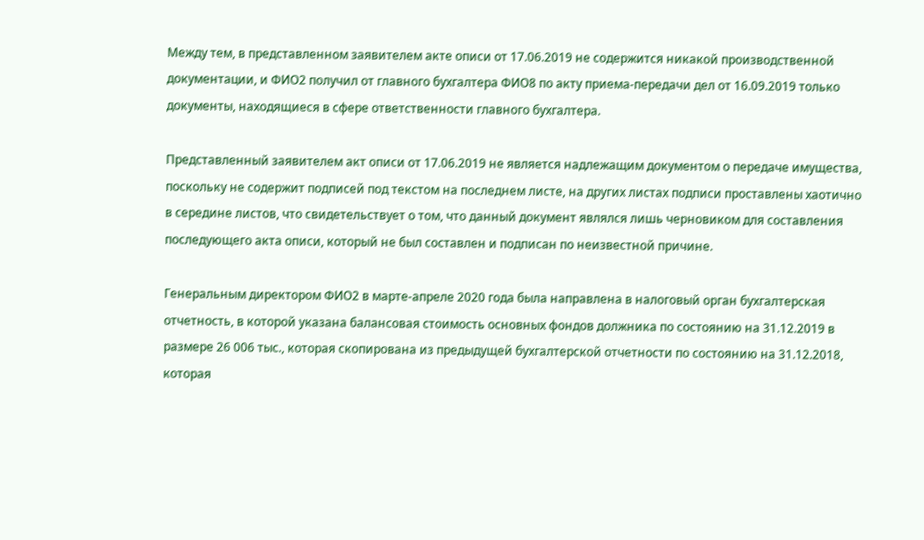Между тем, в представленном заявителем акте описи от 17.06.2019 не содержится никакой производственной документации, и ФИО2 получил от главного бухгалтера ФИО8 по акту приема-передачи дел от 16.09.2019 только документы, находящиеся в сфере ответственности главного бухгалтера.

Представленный заявителем акт описи от 17.06.2019 не является надлежащим документом о передаче имущества, поскольку не содержит подписей под текстом на последнем листе, на других листах подписи проставлены хаотично в середине листов, что свидетельствует о том, что данный документ являлся лишь черновиком для составления последующего акта описи, который не был составлен и подписан по неизвестной причине.

Генеральным директором ФИО2 в марте-апреле 2020 года была направлена в налоговый орган бухгалтерская отчетность, в которой указана балансовая стоимость основных фондов должника по состоянию на 31.12.2019 в размере 26 006 тыс., которая скопирована из предыдущей бухгалтерской отчетности по состоянию на 31.12.2018, которая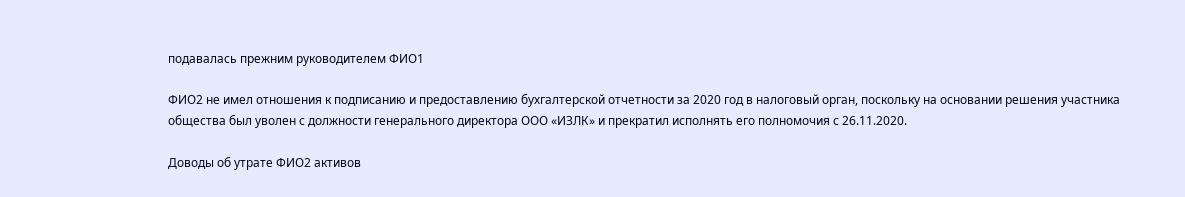подавалась прежним руководителем ФИО1

ФИО2 не имел отношения к подписанию и предоставлению бухгалтерской отчетности за 2020 год в налоговый орган, поскольку на основании решения участника общества был уволен с должности генерального директора ООО «ИЗЛК» и прекратил исполнять его полномочия с 26.11.2020.

Доводы об утрате ФИО2 активов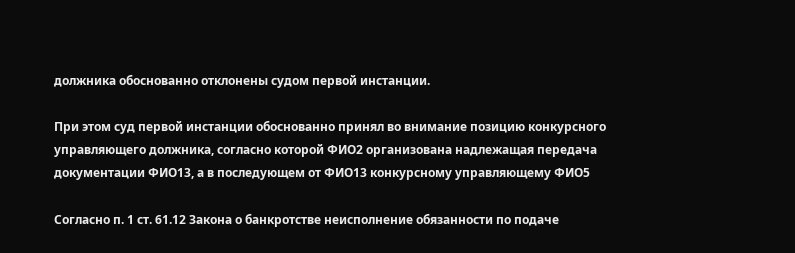должника обоснованно отклонены судом первой инстанции.

При этом суд первой инстанции обоснованно принял во внимание позицию конкурсного управляющего должника, согласно которой ФИО2 организована надлежащая передача документации ФИО13, а в последующем от ФИО13 конкурсному управляющему ФИО5

Согласно п. 1 ст. 61.12 Закона о банкротстве неисполнение обязанности по подаче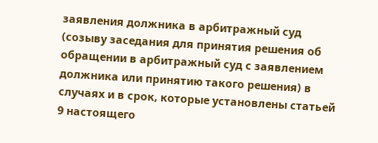заявления должника в арбитражный суд (созыву заседания для принятия решения об обращении в арбитражный суд с заявлением должника или принятию такого решения) в случаях и в срок, которые установлены статьей 9 настоящего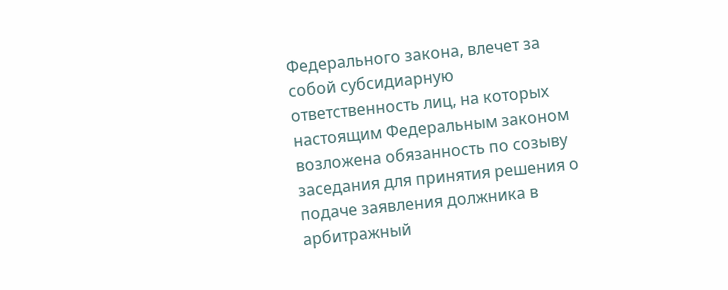Федерального закона, влечет за собой субсидиарную ответственность лиц, на которых настоящим Федеральным законом возложена обязанность по созыву заседания для принятия решения о подаче заявления должника в арбитражный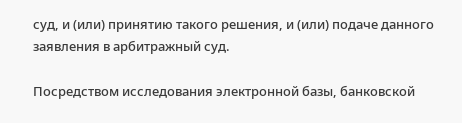суд, и (или) принятию такого решения, и (или) подаче данного заявления в арбитражный суд.

Посредством исследования электронной базы, банковской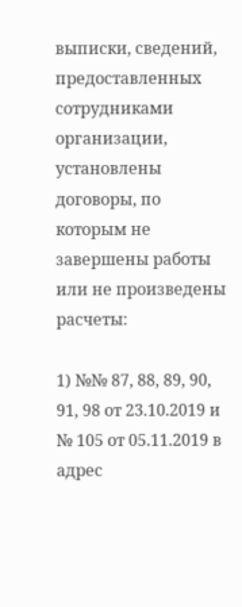выписки, сведений, предоставленных сотрудниками организации, установлены договоры, по которым не завершены работы или не произведены расчеты:

1) №№ 87, 88, 89, 90, 91, 98 от 23.10.2019 и № 105 от 05.11.2019 в адрес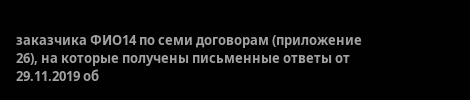заказчика ФИО14 по семи договорам (приложение 26), на которые получены письменные ответы от 29.11.2019 об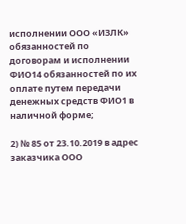исполнении ООО «ИЗЛК» обязанностей по договорам и исполнении ФИО14 обязанностей по их оплате путем передачи денежных средств ФИО1 в наличной форме;

2) № 85 от 23.10.2019 в адрес заказчика ООО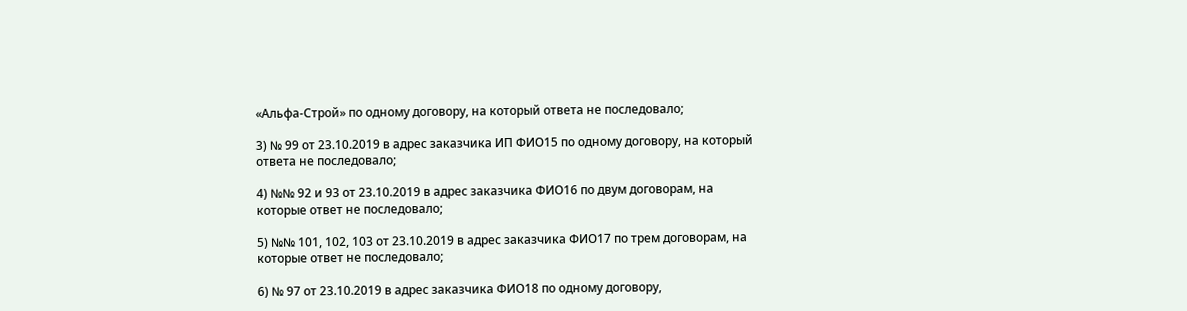«Альфа-Строй» по одному договору, на который ответа не последовало;

3) № 99 от 23.10.2019 в адрес заказчика ИП ФИО15 по одному договору, на который ответа не последовало;

4) №№ 92 и 93 от 23.10.2019 в адрес заказчика ФИО16 по двум договорам, на которые ответ не последовало;

5) №№ 101, 102, 103 от 23.10.2019 в адрес заказчика ФИО17 по трем договорам, на которые ответ не последовало;

6) № 97 от 23.10.2019 в адрес заказчика ФИО18 по одному договору,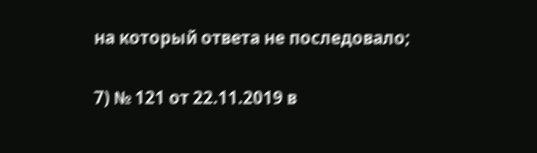на который ответа не последовало;

7) № 121 от 22.11.2019 в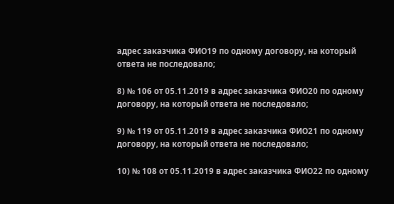адрес заказчика ФИО19 по одному договору, на который ответа не последовало;

8) № 106 от 05.11.2019 в адрес заказчика ФИО20 по одному договору, на который ответа не последовало;

9) № 119 от 05.11.2019 в адрес заказчика ФИО21 по одному договору, на который ответа не последовало;

10) № 108 от 05.11.2019 в адрес заказчика ФИО22 по одному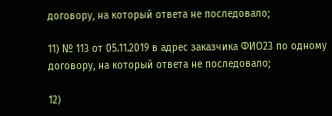договору, на который ответа не последовало;

11) № 113 от 05.11.2019 в адрес заказчика ФИО23 по одному договору, на который ответа не последовало;

12)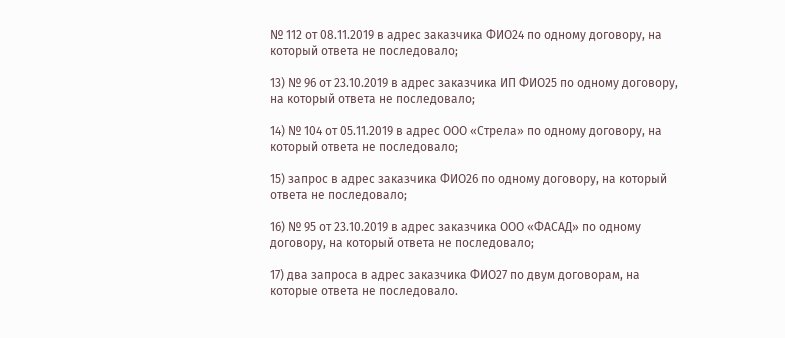№ 112 от 08.11.2019 в адрес заказчика ФИО24 по одному договору, на который ответа не последовало;

13) № 96 от 23.10.2019 в адрес заказчика ИП ФИО25 по одному договору, на который ответа не последовало;

14) № 104 от 05.11.2019 в адрес ООО «Стрела» по одному договору, на который ответа не последовало;

15) запрос в адрес заказчика ФИО26 по одному договору, на который ответа не последовало;

16) № 95 от 23.10.2019 в адрес заказчика ООО «ФАСАД» по одному договору, на который ответа не последовало;

17) два запроса в адрес заказчика ФИО27 по двум договорам, на которые ответа не последовало.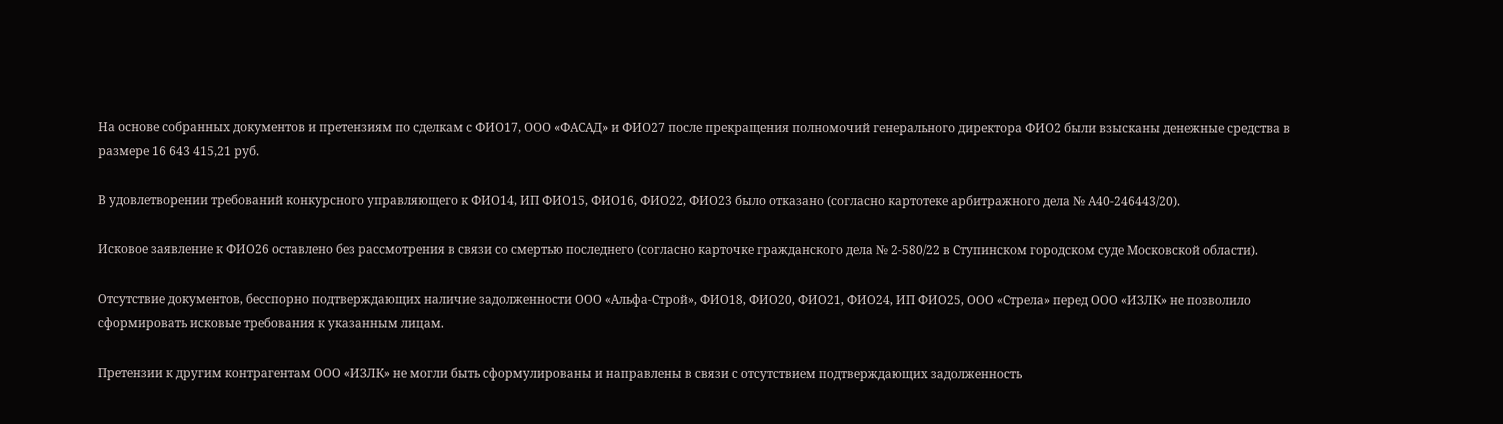На основе собранных документов и претензиям по сделкам с ФИО17, ООО «ФАСАД» и ФИО27 после прекращения полномочий генерального директора ФИО2 были взысканы денежные средства в размере 16 643 415,21 руб.

В удовлетворении требований конкурсного управляющего к ФИО14, ИП ФИО15, ФИО16, ФИО22, ФИО23 было отказано (согласно картотеке арбитражного дела № А40-246443/20).

Исковое заявление к ФИО26 оставлено без рассмотрения в связи со смертью последнего (согласно карточке гражданского дела № 2-580/22 в Ступинском городском суде Московской области).

Отсутствие документов, бесспорно подтверждающих наличие задолженности ООО «Альфа-Строй», ФИО18, ФИО20, ФИО21, ФИО24, ИП ФИО25, ООО «Стрела» перед ООО «ИЗЛК» не позволило сформировать исковые требования к указанным лицам.

Претензии к другим контрагентам ООО «ИЗЛК» не могли быть сформулированы и направлены в связи с отсутствием подтверждающих задолженность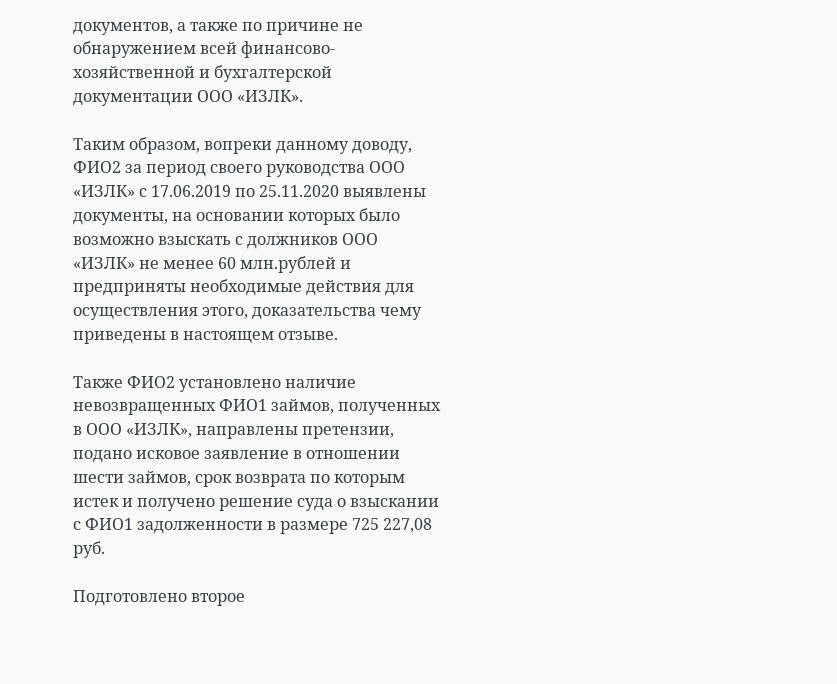документов, а также по причине не обнаружением всей финансово-хозяйственной и бухгалтерской документации ООО «ИЗЛК».

Таким образом, вопреки данному доводу, ФИО2 за период своего руководства ООО «ИЗЛК» с 17.06.2019 по 25.11.2020 выявлены документы, на основании которых было возможно взыскать с должников ООО «ИЗЛК» не менее 60 млн.рублей и предприняты необходимые действия для осуществления этого, доказательства чему приведены в настоящем отзыве.

Также ФИО2 установлено наличие невозвращенных ФИО1 займов, полученных в ООО «ИЗЛК», направлены претензии, подано исковое заявление в отношении шести займов, срок возврата по которым истек и получено решение суда о взыскании с ФИО1 задолженности в размере 725 227,08 руб.

Подготовлено второе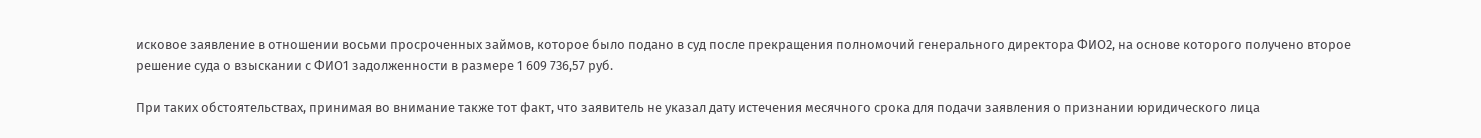исковое заявление в отношении восьми просроченных займов, которое было подано в суд после прекращения полномочий генерального директора ФИО2, на основе которого получено второе решение суда о взыскании с ФИО1 задолженности в размере 1 609 736,57 руб.

При таких обстоятельствах, принимая во внимание также тот факт, что заявитель не указал дату истечения месячного срока для подачи заявления о признании юридического лица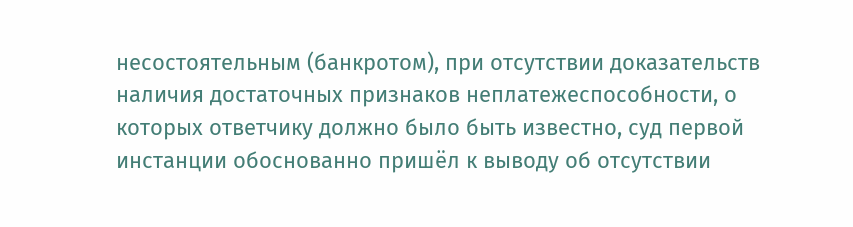несостоятельным (банкротом), при отсутствии доказательств наличия достаточных признаков неплатежеспособности, о которых ответчику должно было быть известно, суд первой инстанции обоснованно пришёл к выводу об отсутствии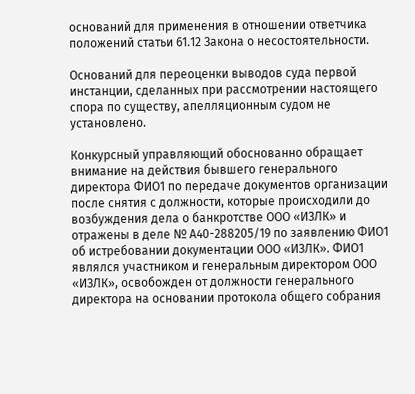оснований для применения в отношении ответчика положений статьи 61.12 Закона о несостоятельности.

Оснований для переоценки выводов суда первой инстанции, сделанных при рассмотрении настоящего спора по существу, апелляционным судом не установлено.

Конкурсный управляющий обоснованно обращает внимание на действия бывшего генерального директора ФИО1 по передаче документов организации после снятия с должности, которые происходили до возбуждения дела о банкротстве ООО «ИЗЛК» и отражены в деле № А40-288205/19 по заявлению ФИО1 об истребовании документации ООО «ИЗЛК». ФИО1 являлся участником и генеральным директором ООО «ИЗЛК», освобожден от должности генерального директора на основании протокола общего собрания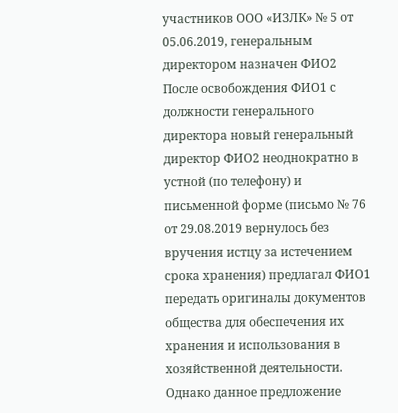участников ООО «ИЗЛК» № 5 от 05.06.2019, генеральным директором назначен ФИО2 После освобождения ФИО1 с должности генерального директора новый генеральный директор ФИО2 неоднократно в устной (по телефону) и письменной форме (письмо № 76 от 29.08.2019 вернулось без вручения истцу за истечением срока хранения) предлагал ФИО1 передать оригиналы документов общества для обеспечения их хранения и использования в хозяйственной деятельности. Однако данное предложение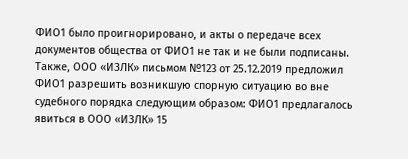ФИО1 было проигнорировано, и акты о передаче всех документов общества от ФИО1 не так и не были подписаны. Также, ООО «ИЗЛК» письмом №123 от 25.12.2019 предложил ФИО1 разрешить возникшую спорную ситуацию во вне судебного порядка следующим образом: ФИО1 предлагалось явиться в ООО «ИЗЛК» 15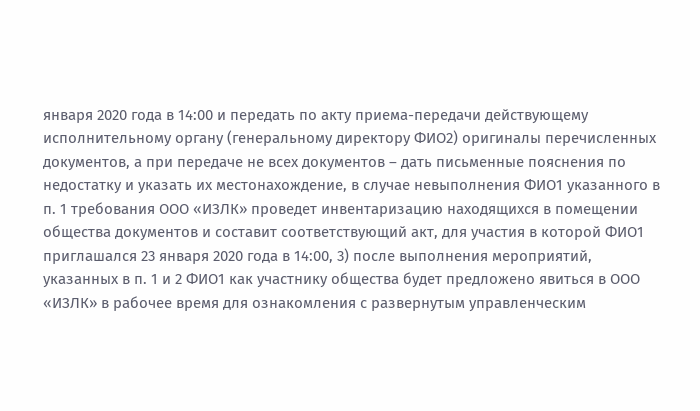января 2020 года в 14:00 и передать по акту приема-передачи действующему исполнительному органу (генеральному директору ФИО2) оригиналы перечисленных документов, а при передаче не всех документов – дать письменные пояснения по недостатку и указать их местонахождение, в случае невыполнения ФИО1 указанного в п. 1 требования ООО «ИЗЛК» проведет инвентаризацию находящихся в помещении общества документов и составит соответствующий акт, для участия в которой ФИО1 приглашался 23 января 2020 года в 14:00, 3) после выполнения мероприятий, указанных в п. 1 и 2 ФИО1 как участнику общества будет предложено явиться в ООО «ИЗЛК» в рабочее время для ознакомления с развернутым управленческим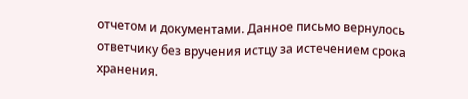отчетом и документами. Данное письмо вернулось ответчику без вручения истцу за истечением срока хранения.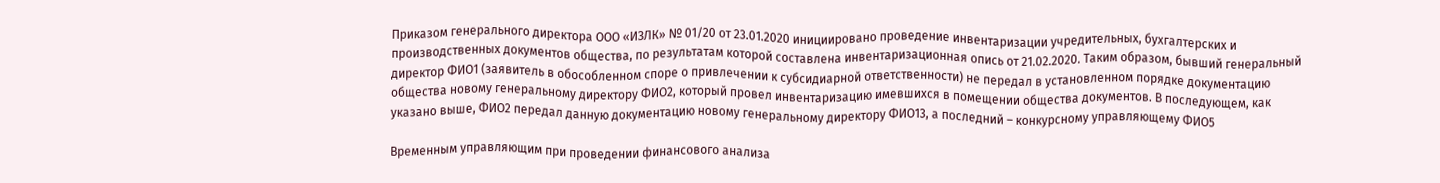Приказом генерального директора ООО «ИЗЛК» № 01/20 от 23.01.2020 инициировано проведение инвентаризации учредительных, бухгалтерских и производственных документов общества, по результатам которой составлена инвентаризационная опись от 21.02.2020. Таким образом, бывший генеральный директор ФИО1 (заявитель в обособленном споре о привлечении к субсидиарной ответственности) не передал в установленном порядке документацию общества новому генеральному директору ФИО2, который провел инвентаризацию имевшихся в помещении общества документов. В последующем, как указано выше, ФИО2 передал данную документацию новому генеральному директору ФИО13, а последний – конкурсному управляющему ФИО5

Временным управляющим при проведении финансового анализа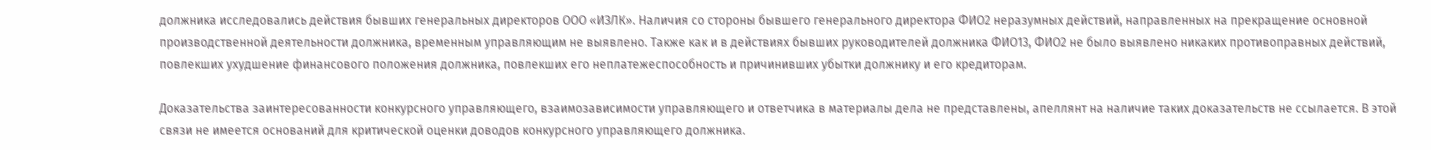должника исследовались действия бывших генеральных директоров ООО «ИЗЛК». Наличия со стороны бывшего генерального директора ФИО2 неразумных действий, направленных на прекращение основной производственной деятельности должника, временным управляющим не выявлено. Также как и в действиях бывших руководителей должника ФИО13, ФИО2 не было выявлено никаких противоправных действий, повлекших ухудшение финансового положения должника, повлекших его неплатежеспособность и причинивших убытки должнику и его кредиторам.

Доказательства заинтересованности конкурсного управляющего, взаимозависимости управляющего и ответчика в материалы дела не представлены, апеллянт на наличие таких доказательств не ссылается. В этой связи не имеется оснований для критической оценки доводов конкурсного управляющего должника.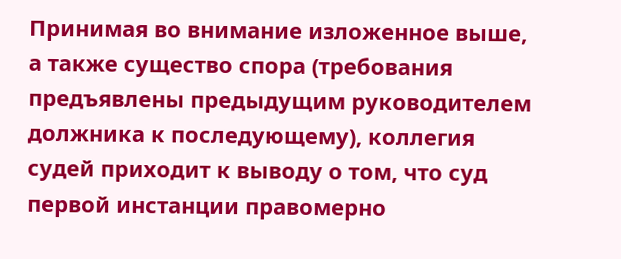Принимая во внимание изложенное выше, а также существо спора (требования предъявлены предыдущим руководителем должника к последующему), коллегия судей приходит к выводу о том, что суд первой инстанции правомерно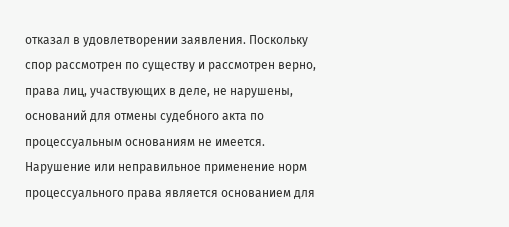отказал в удовлетворении заявления. Поскольку спор рассмотрен по существу и рассмотрен верно, права лиц, участвующих в деле, не нарушены, оснований для отмены судебного акта по процессуальным основаниям не имеется. Нарушение или неправильное применение норм процессуального права является основанием для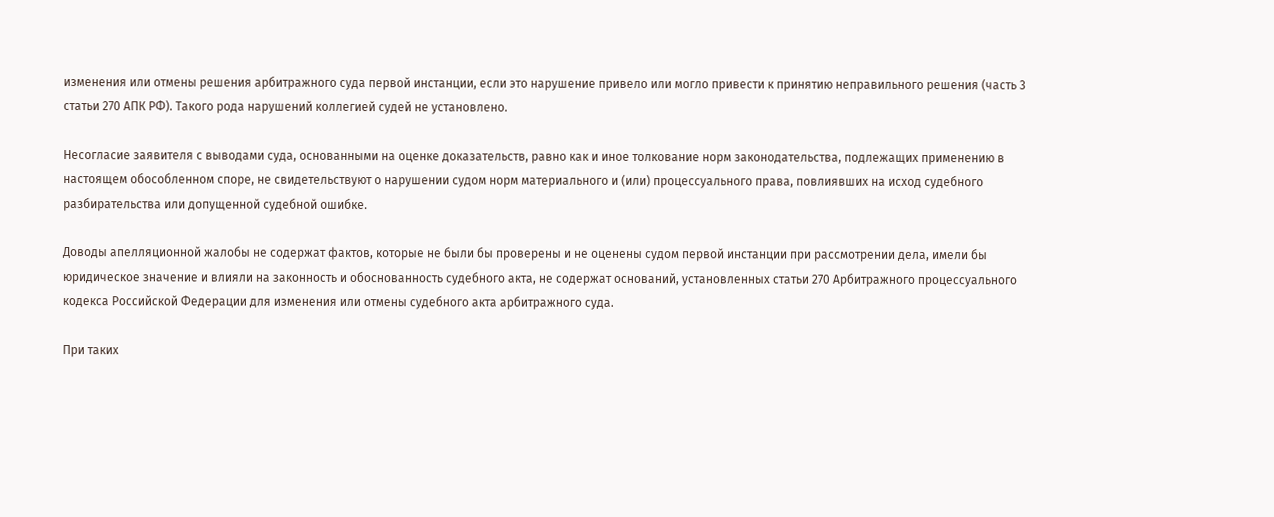изменения или отмены решения арбитражного суда первой инстанции, если это нарушение привело или могло привести к принятию неправильного решения (часть 3 статьи 270 АПК РФ). Такого рода нарушений коллегией судей не установлено.

Несогласие заявителя с выводами суда, основанными на оценке доказательств, равно как и иное толкование норм законодательства, подлежащих применению в настоящем обособленном споре, не свидетельствуют о нарушении судом норм материального и (или) процессуального права, повлиявших на исход судебного разбирательства или допущенной судебной ошибке.

Доводы апелляционной жалобы не содержат фактов, которые не были бы проверены и не оценены судом первой инстанции при рассмотрении дела, имели бы юридическое значение и влияли на законность и обоснованность судебного акта, не содержат оснований, установленных статьи 270 Арбитражного процессуального кодекса Российской Федерации для изменения или отмены судебного акта арбитражного суда.

При таких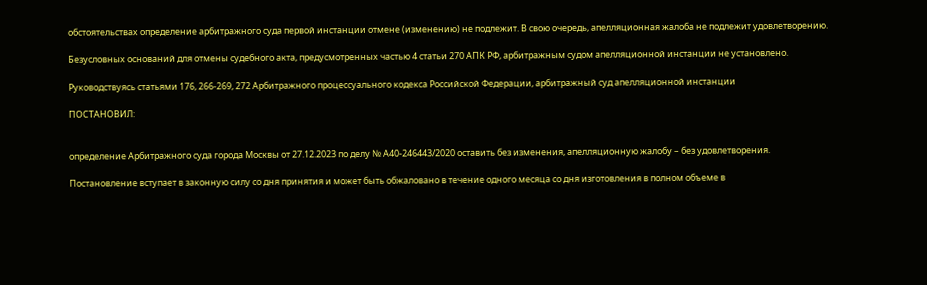обстоятельствах определение арбитражного суда первой инстанции отмене (изменению) не подлежит. В свою очередь, апелляционная жалоба не подлежит удовлетворению.

Безусловных оснований для отмены судебного акта, предусмотренных частью 4 статьи 270 АПК РФ, арбитражным судом апелляционной инстанции не установлено.

Руководствуясь статьями 176, 266-269, 272 Арбитражного процессуального кодекса Российской Федерации, арбитражный суд апелляционной инстанции

ПОСТАНОВИЛ:


определение Арбитражного суда города Москвы от 27.12.2023 по делу № А40-246443/2020 оставить без изменения, апелляционную жалобу – без удовлетворения.

Постановление вступает в законную силу со дня принятия и может быть обжаловано в течение одного месяца со дня изготовления в полном объеме в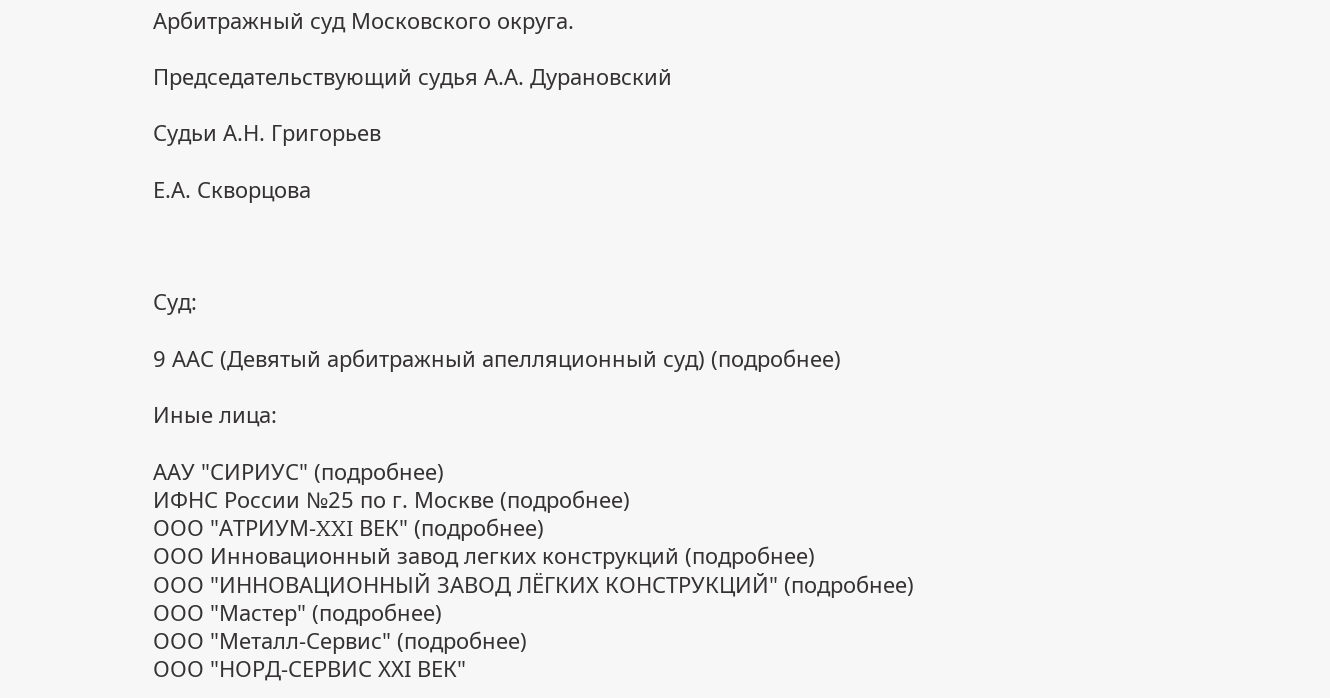Арбитражный суд Московского округа.

Председательствующий судья А.А. Дурановский

Судьи А.Н. Григорьев

Е.А. Скворцова



Суд:

9 ААС (Девятый арбитражный апелляционный суд) (подробнее)

Иные лица:

ААУ "СИРИУС" (подробнее)
ИФНС России №25 по г. Москве (подробнее)
ООО "АТРИУМ-XXI ВЕК" (подробнее)
ООО Инновационный завод легких конструкций (подробнее)
ООО "ИННОВАЦИОННЫЙ ЗАВОД ЛЁГКИХ КОНСТРУКЦИЙ" (подробнее)
ООО "Мастер" (подробнее)
ООО "Металл-Сервис" (подробнее)
ООО "НОРД-СЕРВИС ХХI ВЕК"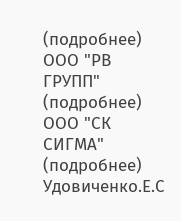(подробнее)
ООО "РВ ГРУПП" (подробнее)
ООО "СК СИГМА" (подробнее)
Удовиченко.Е.С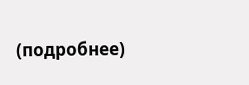(подробнее)